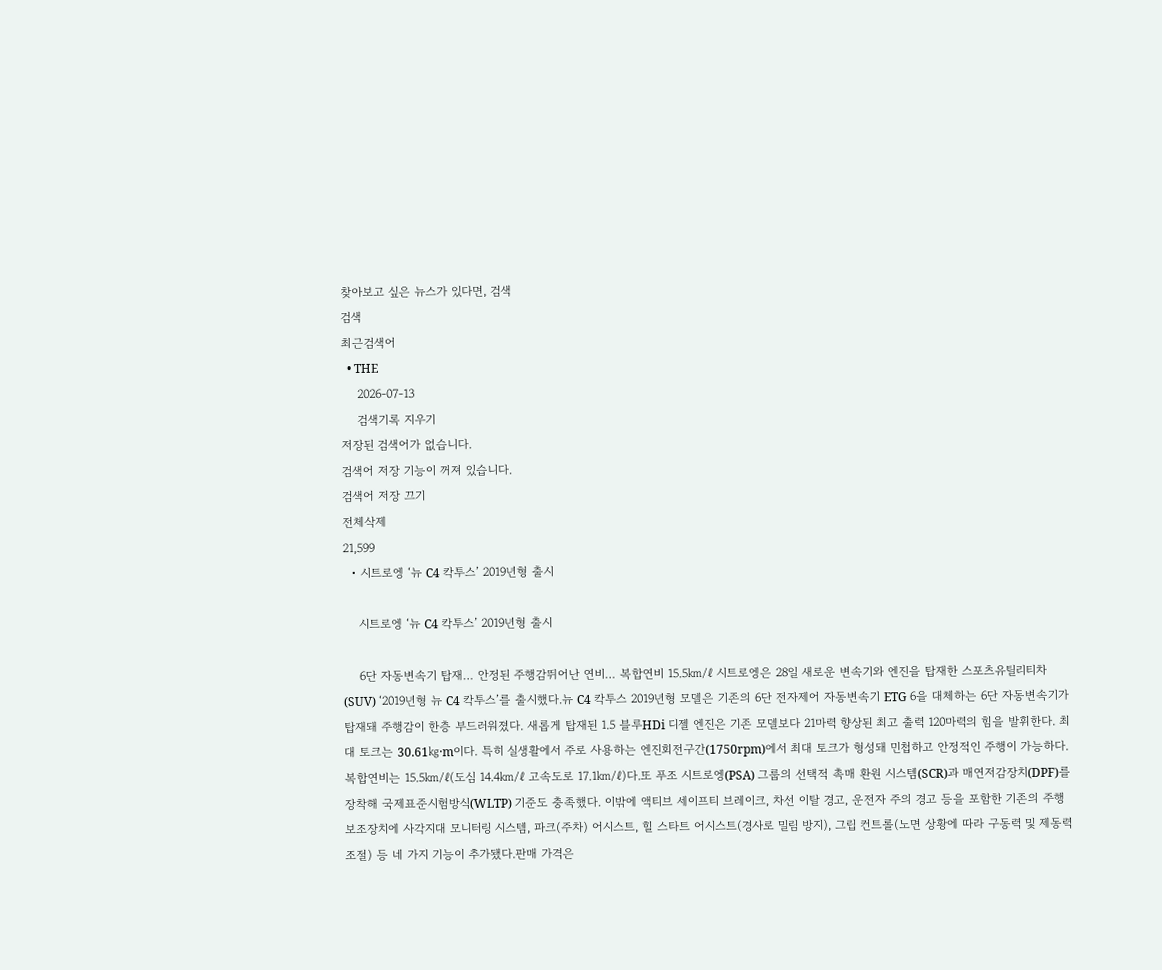찾아보고 싶은 뉴스가 있다면, 검색
검색
최근검색어
  • THE
    2026-07-13
    검색기록 지우기
저장된 검색어가 없습니다.
검색어 저장 기능이 꺼져 있습니다.
검색어 저장 끄기
전체삭제
21,599
  • 시트로엥 ‘뉴 C4 칵투스’ 2019년형 출시

    시트로엥 ‘뉴 C4 칵투스’ 2019년형 출시

    6단 자동변속기 탑재… 안정된 주행감뛰어난 연비… 복합연비 15.5㎞/ℓ 시트로엥은 28일 새로운 변속기와 엔진을 탑재한 스포츠유틸리티차(SUV) ‘2019년형 뉴 C4 칵투스’를 출시했다.뉴 C4 칵투스 2019년형 모델은 기존의 6단 전자제어 자동변속기 ETG 6을 대체하는 6단 자동변속기가 탑재돼 주행감이 한층 부드러워졌다. 새롭게 탑재된 1.5 블루HDi 디젤 엔진은 기존 모델보다 21마력 향상된 최고 출력 120마력의 힘을 발휘한다. 최대 토크는 30.61㎏·m이다. 특히 실생활에서 주로 사용하는 엔진회전구간(1750rpm)에서 최대 토크가 형성돼 민첩하고 안정적인 주행이 가능하다. 복합연비는 15.5㎞/ℓ(도심 14.4㎞/ℓ 고속도로 17.1㎞/ℓ)다.또 푸조 시트로엥(PSA) 그룹의 선택적 촉매 환원 시스템(SCR)과 매연저감장치(DPF)를 장착해 국제표준시험방식(WLTP) 기준도 충족했다. 이밖에 액티브 세이프티 브레이크, 차선 이탈 경고, 운전자 주의 경고 등을 포함한 기존의 주행 보조장치에 사각지대 모니터링 시스템, 파크(주차) 어시스트, 힐 스타트 어시스트(경사로 밀림 방지), 그립 컨트롤(노면 상황에 따라 구동력 및 제동력 조절) 등 네 가지 기능이 추가됐다.판매 가격은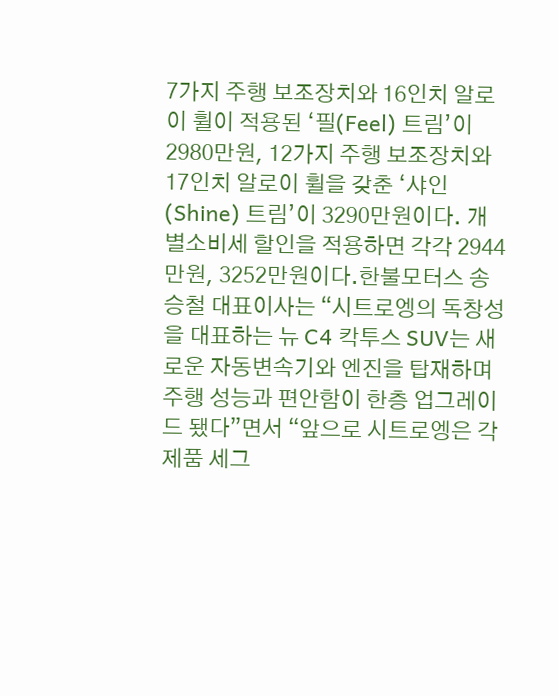7가지 주행 보조장치와 16인치 알로이 휠이 적용된 ‘필(Feel) 트림’이 2980만원, 12가지 주행 보조장치와 17인치 알로이 휠을 갖춘 ‘샤인(Shine) 트림’이 3290만원이다. 개별소비세 할인을 적용하면 각각 2944만원, 3252만원이다.한불모터스 송승철 대표이사는 “시트로엥의 독창성을 대표하는 뉴 C4 칵투스 SUV는 새로운 자동변속기와 엔진을 탑재하며 주행 성능과 편안함이 한층 업그레이드 됐다”면서 “앞으로 시트로엥은 각 제품 세그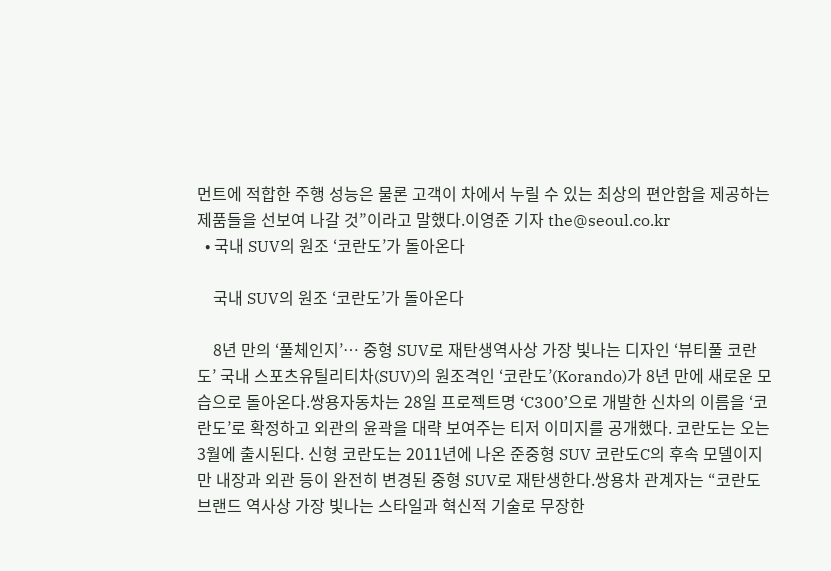먼트에 적합한 주행 성능은 물론 고객이 차에서 누릴 수 있는 최상의 편안함을 제공하는 제품들을 선보여 나갈 것”이라고 말했다.이영준 기자 the@seoul.co.kr
  • 국내 SUV의 원조 ‘코란도’가 돌아온다

    국내 SUV의 원조 ‘코란도’가 돌아온다

    8년 만의 ‘풀체인지’… 중형 SUV로 재탄생역사상 가장 빛나는 디자인 ‘뷰티풀 코란도’ 국내 스포츠유틸리티차(SUV)의 원조격인 ‘코란도’(Korando)가 8년 만에 새로운 모습으로 돌아온다.쌍용자동차는 28일 프로젝트명 ‘C300’으로 개발한 신차의 이름을 ‘코란도’로 확정하고 외관의 윤곽을 대략 보여주는 티저 이미지를 공개했다. 코란도는 오는 3월에 출시된다. 신형 코란도는 2011년에 나온 준중형 SUV 코란도C의 후속 모델이지만 내장과 외관 등이 완전히 변경된 중형 SUV로 재탄생한다.쌍용차 관계자는 “코란도 브랜드 역사상 가장 빛나는 스타일과 혁신적 기술로 무장한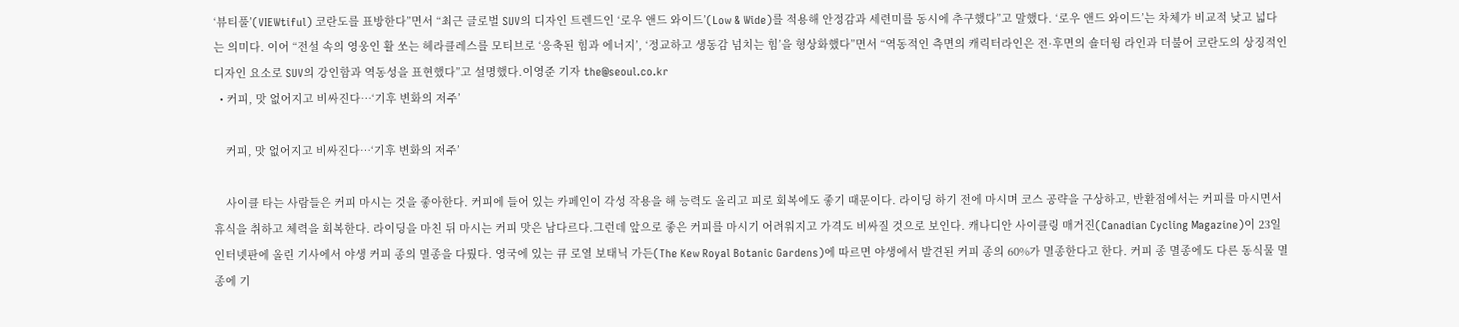‘뷰티풀’(VIEWtiful) 코란도를 표방한다”면서 “최근 글로벌 SUV의 디자인 트렌드인 ‘로우 앤드 와이드’(Low & Wide)를 적용해 안정감과 세련미를 동시에 추구했다”고 말했다. ‘로우 앤드 와이드’는 차체가 비교적 낮고 넓다는 의미다. 이어 “전설 속의 영웅인 활 쏘는 헤라클레스를 모티브로 ‘응축된 힘과 에너지’, ‘정교하고 생동감 넘치는 힘’을 형상화했다”면서 “역동적인 측면의 캐릭터라인은 전·후면의 숄더윙 라인과 더불어 코란도의 상징적인 디자인 요소로 SUV의 강인함과 역동성을 표현했다”고 설명했다.이영준 기자 the@seoul.co.kr
  • 커피, 맛 없어지고 비싸진다…‘기후 변화의 저주’

    커피, 맛 없어지고 비싸진다…‘기후 변화의 저주’

    사이클 타는 사람들은 커피 마시는 것을 좋아한다. 커피에 들어 있는 카페인이 각성 작용을 해 능력도 올리고 피로 회복에도 좋기 때문이다. 라이딩 하기 전에 마시며 코스 공략을 구상하고, 반환점에서는 커피를 마시면서 휴식을 취하고 체력을 회복한다. 라이딩을 마친 뒤 마시는 커피 맛은 남다르다.그런데 앞으로 좋은 커피를 마시기 어려워지고 가격도 비싸질 것으로 보인다. 캐나디안 사이클링 매거진(Canadian Cycling Magazine)이 23일 인터넷판에 올린 기사에서 야생 커피 종의 멸종을 다뤘다. 영국에 있는 큐 로열 보태닉 가든(The Kew Royal Botanic Gardens)에 따르면 야생에서 발견된 커피 종의 60%가 멸종한다고 한다. 커피 종 멸종에도 다른 동식물 멸종에 기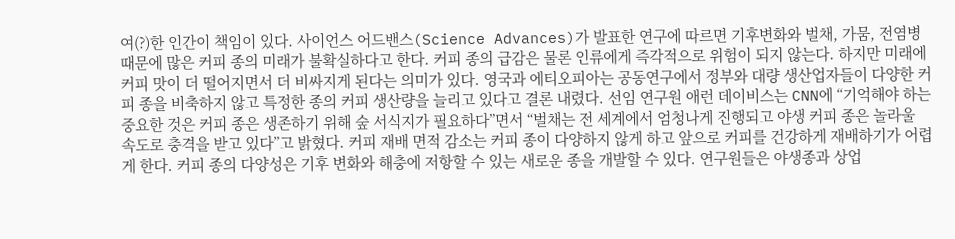여(?)한 인간이 책임이 있다. 사이언스 어드밴스(Science Advances)가 발표한 연구에 따르면 기후변화와 벌채, 가뭄, 전염병 때문에 많은 커피 종의 미래가 불확실하다고 한다. 커피 종의 급감은 물론 인류에게 즉각적으로 위험이 되지 않는다. 하지만 미래에 커피 맛이 더 떨어지면서 더 비싸지게 된다는 의미가 있다. 영국과 에티오피아는 공동연구에서 정부와 대량 생산업자들이 다양한 커피 종을 비축하지 않고 특정한 종의 커피 생산량을 늘리고 있다고 결론 내렸다. 선임 연구원 애런 데이비스는 CNN에 “기억해야 하는 중요한 것은 커피 종은 생존하기 위해 숲 서식지가 필요하다”면서 “벌채는 전 세계에서 엄청나게 진행되고 야생 커피 종은 놀라울 속도로 충격을 받고 있다”고 밝혔다. 커피 재배 면적 감소는 커피 종이 다양하지 않게 하고 앞으로 커피를 건강하게 재배하기가 어렵게 한다. 커피 종의 다양성은 기후 변화와 해충에 저항할 수 있는 새로운 종을 개발할 수 있다. 연구원들은 야생종과 상업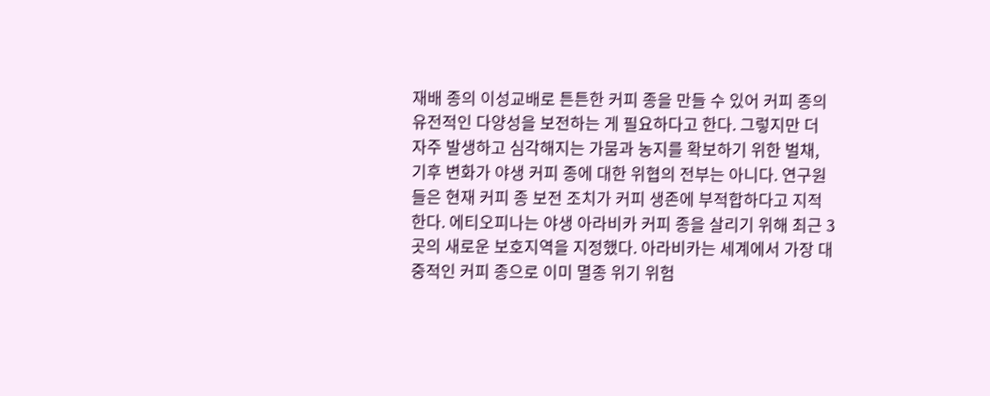재배 종의 이성교배로 튼튼한 커피 종을 만들 수 있어 커피 종의 유전적인 다양성을 보전하는 게 필요하다고 한다. 그렇지만 더 자주 발생하고 심각해지는 가뭄과 농지를 확보하기 위한 벌채, 기후 변화가 야생 커피 종에 대한 위협의 전부는 아니다. 연구원들은 현재 커피 종 보전 조치가 커피 생존에 부적합하다고 지적한다. 에티오피나는 야생 아라비카 커피 종을 살리기 위해 최근 3곳의 새로운 보호지역을 지정했다. 아라비카는 세계에서 가장 대중적인 커피 종으로 이미 멸종 위기 위험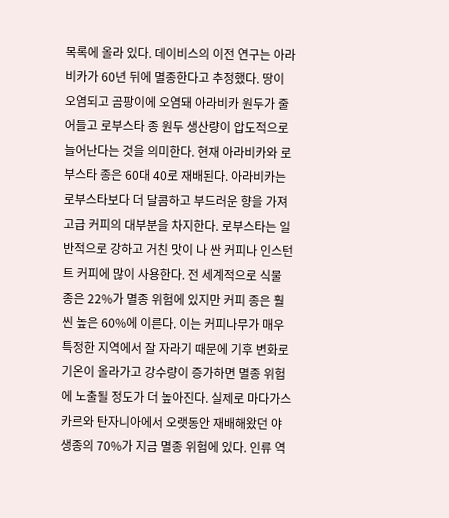목록에 올라 있다. 데이비스의 이전 연구는 아라비카가 60년 뒤에 멸종한다고 추정했다. 땅이 오염되고 곰팡이에 오염돼 아라비카 원두가 줄어들고 로부스타 종 원두 생산량이 압도적으로 늘어난다는 것을 의미한다. 현재 아라비카와 로부스타 종은 60대 40로 재배된다. 아라비카는 로부스타보다 더 달콤하고 부드러운 향을 가져 고급 커피의 대부분을 차지한다. 로부스타는 일반적으로 강하고 거친 맛이 나 싼 커피나 인스턴트 커피에 많이 사용한다. 전 세계적으로 식물 종은 22%가 멸종 위험에 있지만 커피 종은 훨씬 높은 60%에 이른다. 이는 커피나무가 매우 특정한 지역에서 잘 자라기 때문에 기후 변화로 기온이 올라가고 강수량이 증가하면 멸종 위험에 노출될 정도가 더 높아진다. 실제로 마다가스카르와 탄자니아에서 오랫동안 재배해왔던 야생종의 70%가 지금 멸종 위험에 있다. 인류 역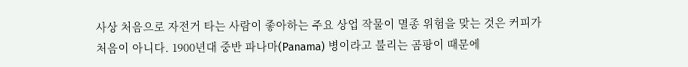사상 처음으로 자전거 타는 사람이 좋아하는 주요 상업 작물이 멸종 위험을 맞는 것은 커피가 처음이 아니다. 1900년대 중반 파나마(Panama) 병이라고 불리는 곰팡이 때문에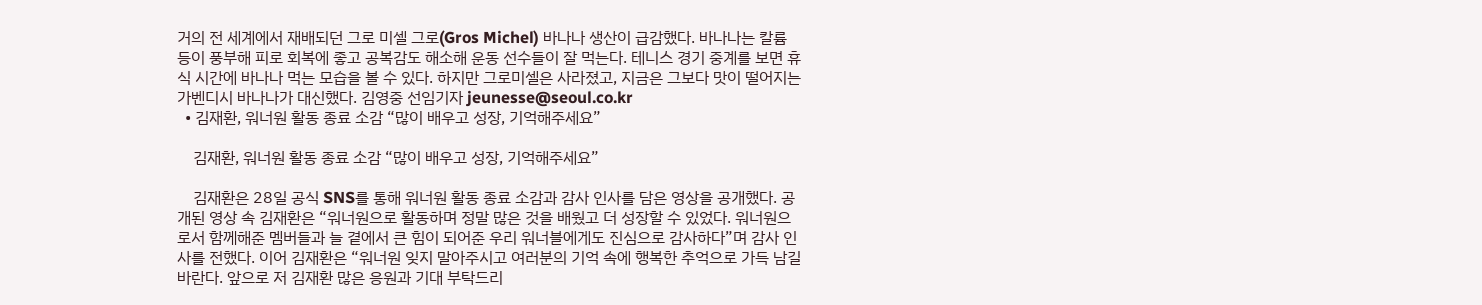거의 전 세계에서 재배되던 그로 미셀 그로(Gros Michel) 바나나 생산이 급감했다. 바나나는 칼륨 등이 풍부해 피로 회복에 좋고 공복감도 해소해 운동 선수들이 잘 먹는다. 테니스 경기 중계를 보면 휴식 시간에 바나나 먹는 모습을 볼 수 있다. 하지만 그로미셀은 사라졌고, 지금은 그보다 맛이 떨어지는 가벤디시 바나나가 대신했다. 김영중 선임기자 jeunesse@seoul.co.kr
  • 김재환, 워너원 활동 종료 소감 “많이 배우고 성장, 기억해주세요”

    김재환, 워너원 활동 종료 소감 “많이 배우고 성장, 기억해주세요”

    김재환은 28일 공식 SNS를 통해 워너원 활동 종료 소감과 감사 인사를 담은 영상을 공개했다. 공개된 영상 속 김재환은 “워너원으로 활동하며 정말 많은 것을 배웠고 더 성장할 수 있었다. 워너원으로서 함께해준 멤버들과 늘 곁에서 큰 힘이 되어준 우리 워너블에게도 진심으로 감사하다”며 감사 인사를 전했다. 이어 김재환은 “워너원 잊지 말아주시고 여러분의 기억 속에 행복한 추억으로 가득 남길 바란다. 앞으로 저 김재환 많은 응원과 기대 부탁드리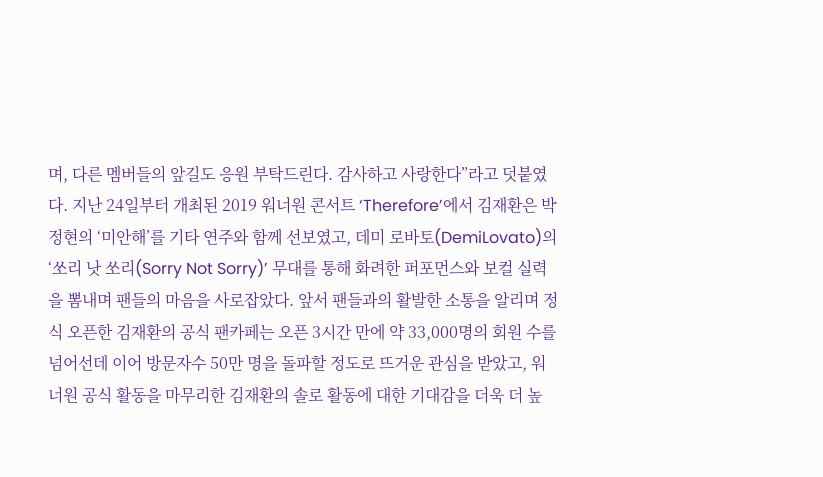며, 다른 멤버들의 앞길도 응원 부탁드린다. 감사하고 사랑한다”라고 덧붙였다. 지난 24일부터 개최된 2019 워너원 콘서트 ‘Therefore’에서 김재환은 박정현의 ‘미안해’를 기타 연주와 함께 선보였고, 데미 로바토(DemiLovato)의 ‘쏘리 낫 쏘리(Sorry Not Sorry)’ 무대를 통해 화려한 퍼포먼스와 보컬 실력을 뽐내며 팬들의 마음을 사로잡았다. 앞서 팬들과의 활발한 소통을 알리며 정식 오픈한 김재환의 공식 팬카페는 오픈 3시간 만에 약 33,000명의 회원 수를 넘어선데 이어 방문자수 50만 명을 돌파할 정도로 뜨거운 관심을 받았고, 워너원 공식 활동을 마무리한 김재환의 솔로 활동에 대한 기대감을 더욱 더 높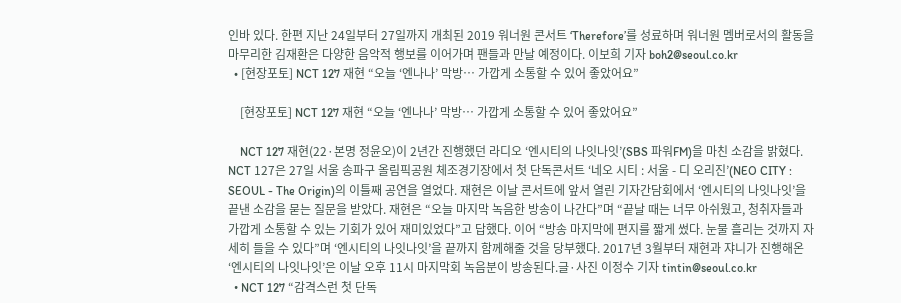인바 있다. 한편 지난 24일부터 27일까지 개최된 2019 워너원 콘서트 ‘Therefore’를 성료하며 워너원 멤버로서의 활동을 마무리한 김재환은 다양한 음악적 행보를 이어가며 팬들과 만날 예정이다. 이보희 기자 boh2@seoul.co.kr
  • [현장포토] NCT 127 재현 “오늘 ‘엔나나’ 막방… 가깝게 소통할 수 있어 좋았어요”

    [현장포토] NCT 127 재현 “오늘 ‘엔나나’ 막방… 가깝게 소통할 수 있어 좋았어요”

    NCT 127 재현(22·본명 정윤오)이 2년간 진행했던 라디오 ‘엔시티의 나잇나잇’(SBS 파워FM)을 마친 소감을 밝혔다. NCT 127은 27일 서울 송파구 올림픽공원 체조경기장에서 첫 단독콘서트 ‘네오 시티 : 서울 - 디 오리진’(NEO CITY : SEOUL - The Origin)의 이틀째 공연을 열었다. 재현은 이날 콘서트에 앞서 열린 기자간담회에서 ‘엔시티의 나잇나잇’을 끝낸 소감을 묻는 질문을 받았다. 재현은 “오늘 마지막 녹음한 방송이 나간다”며 “끝날 때는 너무 아쉬웠고, 청취자들과 가깝게 소통할 수 있는 기회가 있어 재미있었다”고 답했다. 이어 “방송 마지막에 편지를 짧게 썼다. 눈물 흘리는 것까지 자세히 들을 수 있다”며 ‘엔시티의 나잇나잇’을 끝까지 함께해줄 것을 당부했다. 2017년 3월부터 재현과 쟈니가 진행해온 ‘엔시티의 나잇나잇’은 이날 오후 11시 마지막회 녹음분이 방송된다.글·사진 이정수 기자 tintin@seoul.co.kr
  • NCT 127 “감격스런 첫 단독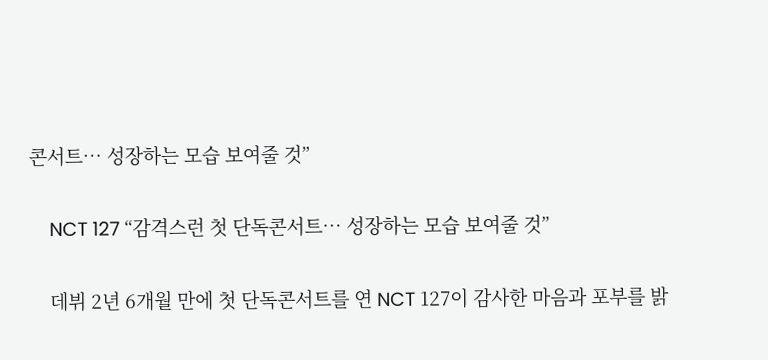콘서트… 성장하는 모습 보여줄 것”

    NCT 127 “감격스런 첫 단독콘서트… 성장하는 모습 보여줄 것”

    데뷔 2년 6개월 만에 첫 단독콘서트를 연 NCT 127이 감사한 마음과 포부를 밝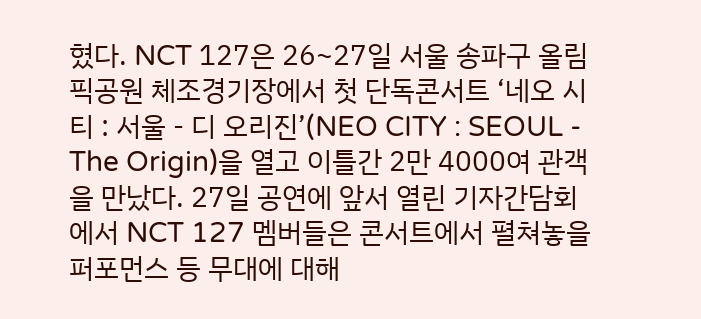혔다. NCT 127은 26~27일 서울 송파구 올림픽공원 체조경기장에서 첫 단독콘서트 ‘네오 시티 : 서울 - 디 오리진’(NEO CITY : SEOUL - The Origin)을 열고 이틀간 2만 4000여 관객을 만났다. 27일 공연에 앞서 열린 기자간담회에서 NCT 127 멤버들은 콘서트에서 펼쳐놓을 퍼포먼스 등 무대에 대해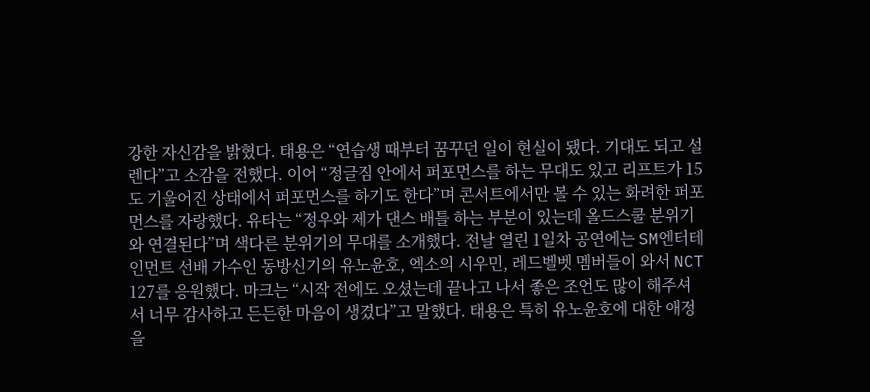강한 자신감을 밝혔다. 태용은 “연습생 때부터 꿈꾸던 일이 현실이 됐다. 기대도 되고 설렌다”고 소감을 전했다. 이어 “정글짐 안에서 퍼포먼스를 하는 무대도 있고 리프트가 15도 기울어진 상태에서 퍼포먼스를 하기도 한다”며 콘서트에서만 볼 수 있는 화려한 퍼포먼스를 자랑했다. 유타는 “정우와 제가 댄스 배틀 하는 부분이 있는데 올드스쿨 분위기와 연결된다”며 색다른 분위기의 무대를 소개했다. 전날 열린 1일차 공연에는 SM엔터테인먼트 선배 가수인 동방신기의 유노윤호, 엑소의 시우민, 레드벨벳 멤버들이 와서 NCT 127를 응원했다. 마크는 “시작 전에도 오셨는데 끝나고 나서 좋은 조언도 많이 해주셔서 너무 감사하고 든든한 마음이 생겼다”고 말했다. 태용은 특히 유노윤호에 대한 애정을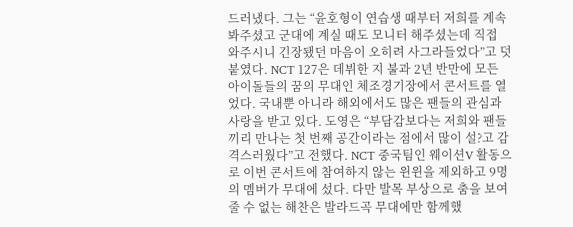드러냈다. 그는 “윤호형이 연습생 때부터 저희를 계속 봐주셨고 군대에 계실 때도 모니터 해주셨는데 직접 와주시니 긴장됐던 마음이 오히려 사그라들었다”고 덧붙였다. NCT 127은 데뷔한 지 불과 2년 반만에 모든 아이돌들의 꿈의 무대인 체조경기장에서 콘서트를 열었다. 국내뿐 아니라 해외에서도 많은 팬들의 관심과 사랑을 받고 있다. 도영은 “부담감보다는 저희와 팬들끼리 만나는 첫 번째 공간이라는 점에서 많이 설?고 감격스러웠다”고 전했다. NCT 중국팀인 웨이션V 활동으로 이번 콘서트에 참여하지 않는 윈윈을 제외하고 9명의 멤버가 무대에 섰다. 다만 발목 부상으로 춤을 보여줄 수 없는 해찬은 발라드곡 무대에만 함께했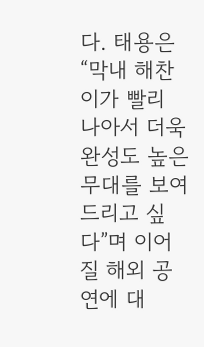다. 태용은 “막내 해찬이가 빨리 나아서 더욱 완성도 높은 무대를 보여드리고 싶다”며 이어질 해외 공연에 대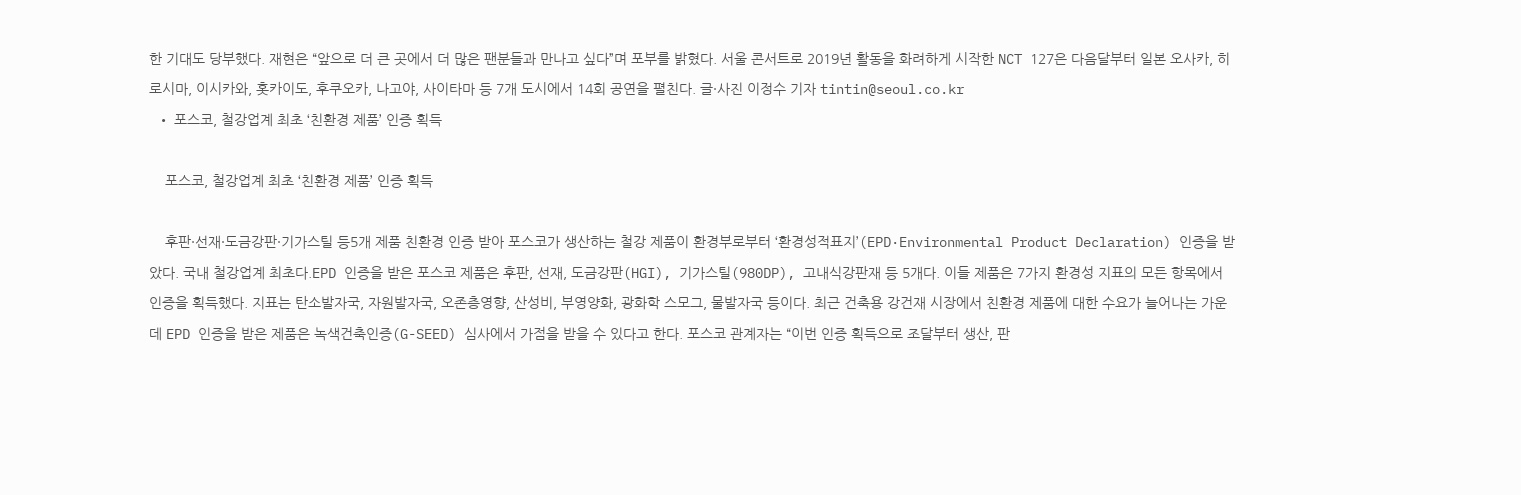한 기대도 당부했다. 재현은 “앞으로 더 큰 곳에서 더 많은 팬분들과 만나고 싶다”며 포부를 밝혔다. 서울 콘서트로 2019년 활동을 화려하게 시작한 NCT 127은 다음달부터 일본 오사카, 히로시마, 이시카와, 홋카이도, 후쿠오카, 나고야, 사이타마 등 7개 도시에서 14회 공연을 펼친다. 글·사진 이정수 기자 tintin@seoul.co.kr
  • 포스코, 철강업계 최초 ‘친환경 제품’ 인증 획득

    포스코, 철강업계 최초 ‘친환경 제품’ 인증 획득

    후판·선재·도금강판·기가스틸 등5개 제품 친환경 인증 받아 포스코가 생산하는 철강 제품이 환경부로부터 ‘환경성적표지’(EPD·Environmental Product Declaration) 인증을 받았다. 국내 철강업계 최초다.EPD 인증을 받은 포스코 제품은 후판, 선재, 도금강판(HGI), 기가스틸(980DP), 고내식강판재 등 5개다. 이들 제품은 7가지 환경성 지표의 모든 항목에서 인증을 획득했다. 지표는 탄소발자국, 자원발자국, 오존층영향, 산성비, 부영양화, 광화학 스모그, 물발자국 등이다. 최근 건축용 강건재 시장에서 친환경 제품에 대한 수요가 늘어나는 가운데 EPD 인증을 받은 제품은 녹색건축인증(G-SEED) 심사에서 가점을 받을 수 있다고 한다. 포스코 관계자는 “이번 인증 획득으로 조달부터 생산, 판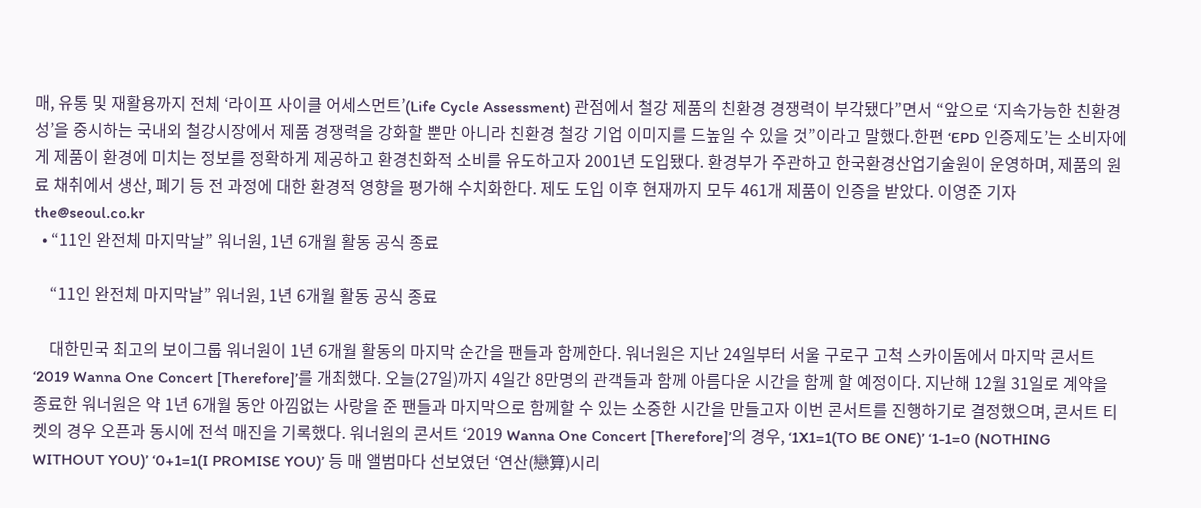매, 유통 및 재활용까지 전체 ‘라이프 사이클 어세스먼트’(Life Cycle Assessment) 관점에서 철강 제품의 친환경 경쟁력이 부각됐다”면서 “앞으로 ‘지속가능한 친환경성’을 중시하는 국내외 철강시장에서 제품 경쟁력을 강화할 뿐만 아니라 친환경 철강 기업 이미지를 드높일 수 있을 것”이라고 말했다.한편 ‘EPD 인증제도’는 소비자에게 제품이 환경에 미치는 정보를 정확하게 제공하고 환경친화적 소비를 유도하고자 2001년 도입됐다. 환경부가 주관하고 한국환경산업기술원이 운영하며, 제품의 원료 채취에서 생산, 폐기 등 전 과정에 대한 환경적 영향을 평가해 수치화한다. 제도 도입 이후 현재까지 모두 461개 제품이 인증을 받았다. 이영준 기자 the@seoul.co.kr
  • “11인 완전체 마지막날” 워너원, 1년 6개월 활동 공식 종료

    “11인 완전체 마지막날” 워너원, 1년 6개월 활동 공식 종료

    대한민국 최고의 보이그룹 워너원이 1년 6개월 활동의 마지막 순간을 팬들과 함께한다. 워너원은 지난 24일부터 서울 구로구 고척 스카이돔에서 마지막 콘서트 ‘2019 Wanna One Concert [Therefore]’를 개최했다. 오늘(27일)까지 4일간 8만명의 관객들과 함께 아름다운 시간을 함께 할 예정이다. 지난해 12월 31일로 계약을 종료한 워너원은 약 1년 6개월 동안 아낌없는 사랑을 준 팬들과 마지막으로 함께할 수 있는 소중한 시간을 만들고자 이번 콘서트를 진행하기로 결정했으며, 콘서트 티켓의 경우 오픈과 동시에 전석 매진을 기록했다. 워너원의 콘서트 ‘2019 Wanna One Concert [Therefore]’의 경우, ‘1X1=1(TO BE ONE)’ ‘1-1=0 (NOTHING WITHOUT YOU)’ ‘0+1=1(I PROMISE YOU)’ 등 매 앨범마다 선보였던 ‘연산(戀算)시리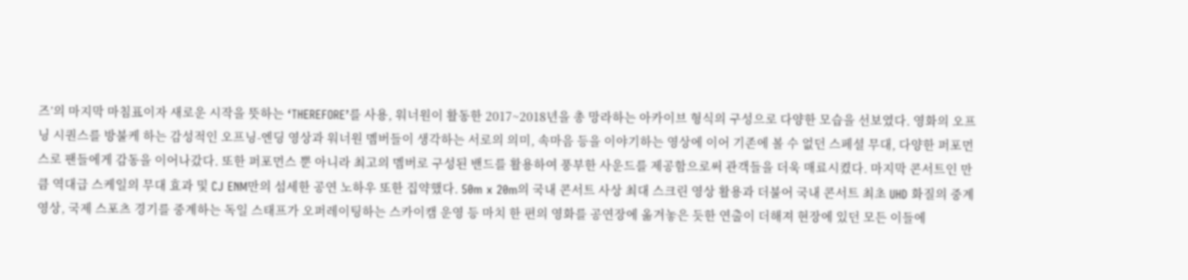즈’의 마지막 마침표이자 새로운 시작을 뜻하는 ‘THEREFORE’를 사용, 워너원이 활동한 2017~2018년을 총 망라하는 아카이브 형식의 구성으로 다양한 모습을 선보였다. 영화의 오프닝 시퀀스를 방불케 하는 감성적인 오프닝-엔딩 영상과 워너원 멤버들이 생각하는 서로의 의미, 속마음 등을 이야기하는 영상에 이어 기존에 볼 수 없던 스페셜 무대, 다양한 퍼포먼스로 팬들에게 감동을 이어나갔다. 또한 퍼포먼스 뿐 아니라 최고의 멤버로 구성된 밴드를 활용하여 풍부한 사운드를 제공함으로써 관객들을 더욱 매료시켰다. 마지막 콘서트인 만큼 역대급 스케일의 무대 효과 및 CJ ENM만의 섬세한 공연 노하우 또한 집약했다. 50m x 20m의 국내 콘서트 사상 최대 스크린 영상 활용과 더불어 국내 콘서트 최초 UHD 화질의 중계 영상, 국제 스포츠 경기를 중계하는 독일 스태프가 오퍼레이팅하는 스카이캠 운영 등 마치 한 편의 영화를 공연장에 옮겨놓은 듯한 연출이 더해져 현장에 있던 모든 이들에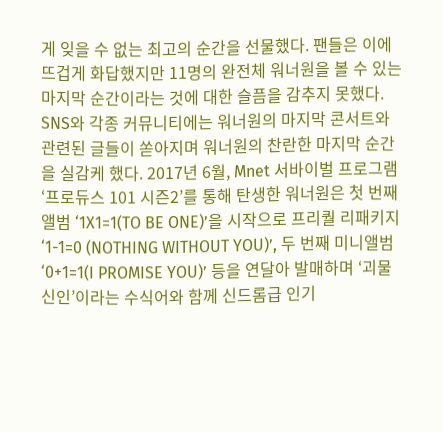게 잊을 수 없는 최고의 순간을 선물했다. 팬들은 이에 뜨겁게 화답했지만 11명의 완전체 워너원을 볼 수 있는 마지막 순간이라는 것에 대한 슬픔을 감추지 못했다. SNS와 각종 커뮤니티에는 워너원의 마지막 콘서트와 관련된 글들이 쏟아지며 워너원의 찬란한 마지막 순간을 실감케 했다. 2017년 6월, Mnet 서바이벌 프로그램 ‘프로듀스 101 시즌2’를 통해 탄생한 워너원은 첫 번째 앨범 ‘1X1=1(TO BE ONE)’을 시작으로 프리퀄 리패키지 ‘1-1=0 (NOTHING WITHOUT YOU)’, 두 번째 미니앨범 ‘0+1=1(I PROMISE YOU)’ 등을 연달아 발매하며 ‘괴물 신인’이라는 수식어와 함께 신드롬급 인기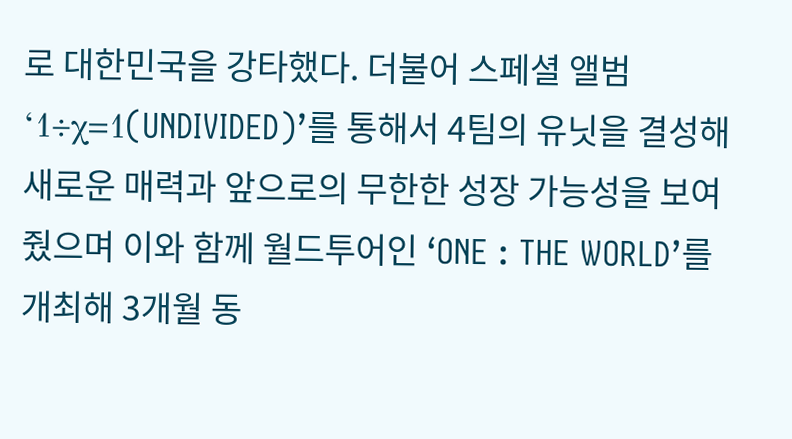로 대한민국을 강타했다. 더불어 스페셜 앨범 ‘1÷χ=1(UNDIVIDED)’를 통해서 4팀의 유닛을 결성해 새로운 매력과 앞으로의 무한한 성장 가능성을 보여줬으며 이와 함께 월드투어인 ‘ONE : THE WORLD’를 개최해 3개월 동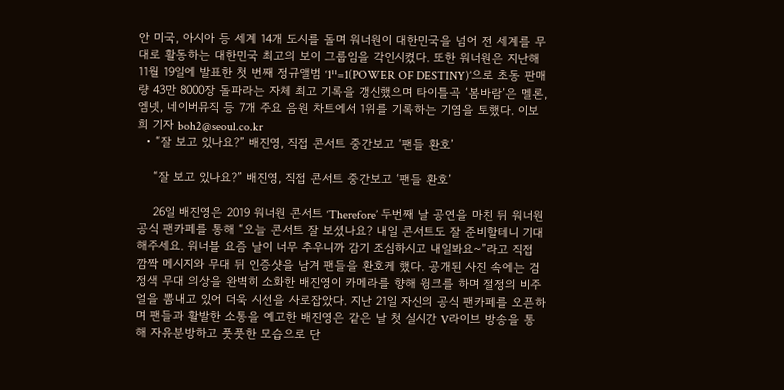안 미국, 아시아 등 세계 14개 도시를 돌며 워너원이 대한민국을 넘어 전 세계를 무대로 활동하는 대한민국 최고의 보이 그룹임을 각인시켰다. 또한 워너원은 지난해 11월 19일에 발표한 첫 번째 정규앨범 ‘1¹¹=1(POWER OF DESTINY)’으로 초동 판매량 43만 8000장 돌파라는 자체 최고 기록을 갱신했으며 타이틀곡 ‘봄바람’은 멜론, 엠넷, 네이버뮤직 등 7개 주요 음원 차트에서 1위를 기록하는 기염을 토했다. 이보희 기자 boh2@seoul.co.kr
  • “잘 보고 있나요?” 배진영, 직접 콘서트 중간보고 ‘팬들 환호’

    “잘 보고 있나요?” 배진영, 직접 콘서트 중간보고 ‘팬들 환호’

    26일 배진영은 2019 워너원 콘서트 ‘Therefore’ 두번째 날 공연을 마친 뒤 워너원 공식 팬카페를 통해 “오늘 콘서트 잘 보셨나요? 내일 콘서트도 잘 준비할테니 기대해주세요. 워너블 요즘 날이 너무 추우니까 감기 조심하시고 내일봐요~”라고 직접 깜짝 메시지와 무대 뒤 인증샷을 남겨 팬들을 환호케 했다. 공개된 사진 속에는 검정색 무대 의상을 완벽히 소화한 배진영이 카메라를 향해 윙크를 하며 절정의 비주얼을 뽐내고 있어 더욱 시선을 사로잡았다. 지난 21일 자신의 공식 팬카페를 오픈하며 팬들과 활발한 소통을 예고한 배진영은 같은 날 첫 실시간 V라이브 방송을 통해 자유분방하고 풋풋한 모습으로 단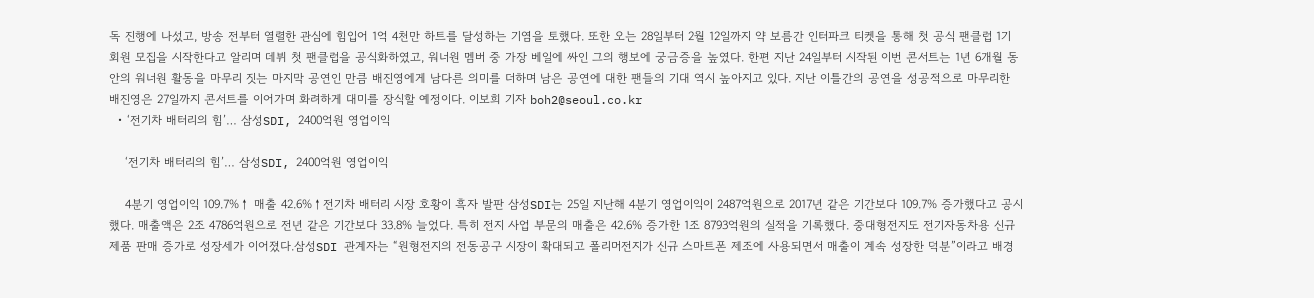독 진행에 나섰고, 방송 전부터 열렬한 관심에 힘입어 1억 4천만 하트를 달성하는 기염을 토했다. 또한 오는 28일부터 2월 12일까지 약 보름간 인터파크 티켓을 통해 첫 공식 팬클럽 1기 회원 모집을 시작한다고 알리며 데뷔 첫 팬클럽을 공식화하였고, 워너원 멤버 중 가장 베일에 싸인 그의 행보에 궁금증을 높였다. 한편 지난 24일부터 시작된 이번 콘서트는 1년 6개월 동안의 워너원 활동을 마무리 짓는 마지막 공연인 만큼 배진영에게 남다른 의미를 더하며 남은 공연에 대한 팬들의 기대 역시 높아지고 있다. 지난 이틀간의 공연을 성공적으로 마무리한 배진영은 27일까지 콘서트를 이어가며 화려하게 대미를 장식할 예정이다. 이보희 기자 boh2@seoul.co.kr
  • ‘전기차 배터리의 힘’… 삼성SDI, 2400억원 영업이익

    ‘전기차 배터리의 힘’… 삼성SDI, 2400억원 영업이익

    4분기 영업이익 109.7%↑ 매출 42.6%↑전기차 배터리 시장 호황이 흑자 발판 삼성SDI는 25일 지난해 4분기 영업이익이 2487억원으로 2017년 같은 기간보다 109.7% 증가했다고 공시했다. 매출액은 2조 4786억원으로 전년 같은 기간보다 33.8% 늘었다. 특히 전지 사업 부문의 매출은 42.6% 증가한 1조 8793억원의 실적을 기록했다. 중대형전지도 전기자동차용 신규 제품 판매 증가로 성장세가 이어졌다.삼성SDI 관계자는 “원형전지의 전동공구 시장이 확대되고 폴리머전지가 신규 스마트폰 제조에 사용되면서 매출이 계속 성장한 덕분”이라고 배경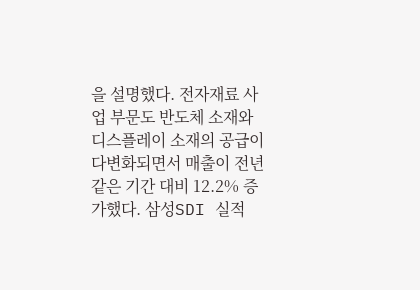을 설명했다. 전자재료 사업 부문도 반도체 소재와 디스플레이 소재의 공급이 다변화되면서 매출이 전년 같은 기간 대비 12.2% 증가했다. 삼성SDI 실적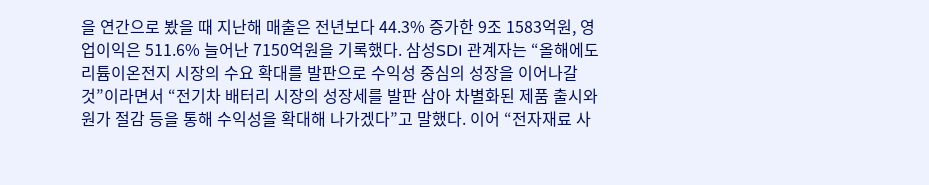을 연간으로 봤을 때 지난해 매출은 전년보다 44.3% 증가한 9조 1583억원, 영업이익은 511.6% 늘어난 7150억원을 기록했다. 삼성SDI 관계자는 “올해에도 리튬이온전지 시장의 수요 확대를 발판으로 수익성 중심의 성장을 이어나갈 것”이라면서 “전기차 배터리 시장의 성장세를 발판 삼아 차별화된 제품 출시와 원가 절감 등을 통해 수익성을 확대해 나가겠다”고 말했다. 이어 “전자재료 사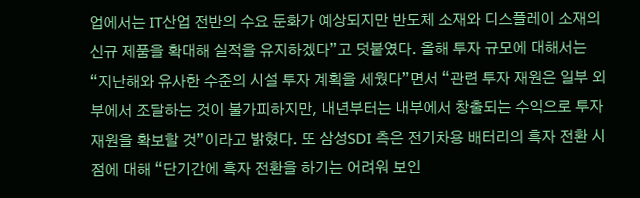업에서는 IT산업 전반의 수요 둔화가 예상되지만 반도체 소재와 디스플레이 소재의 신규 제품을 확대해 실적을 유지하겠다”고 덧붙였다. 올해 투자 규모에 대해서는 “지난해와 유사한 수준의 시설 투자 계획을 세웠다”면서 “관련 투자 재원은 일부 외부에서 조달하는 것이 불가피하지만, 내년부터는 내부에서 창출되는 수익으로 투자 재원을 확보할 것”이라고 밝혔다. 또 삼성SDI 측은 전기차용 배터리의 흑자 전환 시점에 대해 “단기간에 흑자 전환을 하기는 어려워 보인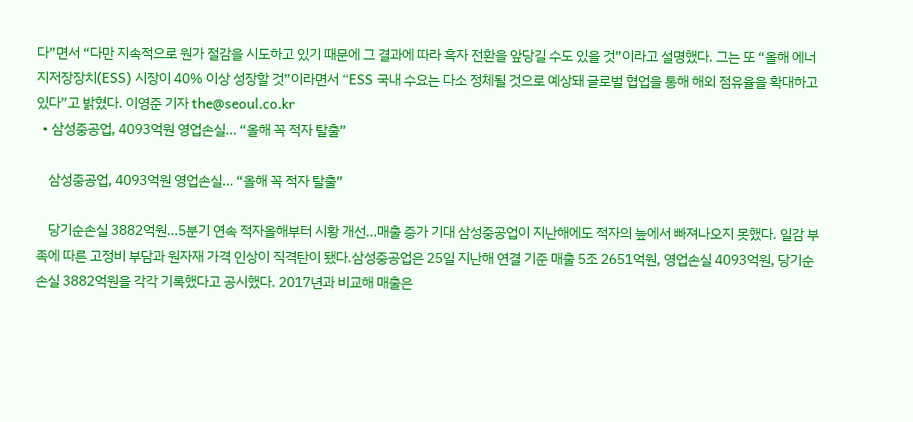다”면서 “다만 지속적으로 원가 절감을 시도하고 있기 때문에 그 결과에 따라 흑자 전환을 앞당길 수도 있을 것”이라고 설명했다. 그는 또 “올해 에너지저장장치(ESS) 시장이 40% 이상 성장할 것”이라면서 “ESS 국내 수요는 다소 정체될 것으로 예상돼 글로벌 협업을 통해 해외 점유율을 확대하고 있다”고 밝혔다. 이영준 기자 the@seoul.co.kr
  • 삼성중공업, 4093억원 영업손실… “올해 꼭 적자 탈출”

    삼성중공업, 4093억원 영업손실… “올해 꼭 적자 탈출”

    당기순손실 3882억원…5분기 연속 적자올해부터 시황 개선…매출 증가 기대 삼성중공업이 지난해에도 적자의 늪에서 빠져나오지 못했다. 일감 부족에 따른 고정비 부담과 원자재 가격 인상이 직격탄이 됐다.삼성중공업은 25일 지난해 연결 기준 매출 5조 2651억원, 영업손실 4093억원, 당기순손실 3882억원을 각각 기록했다고 공시했다. 2017년과 비교해 매출은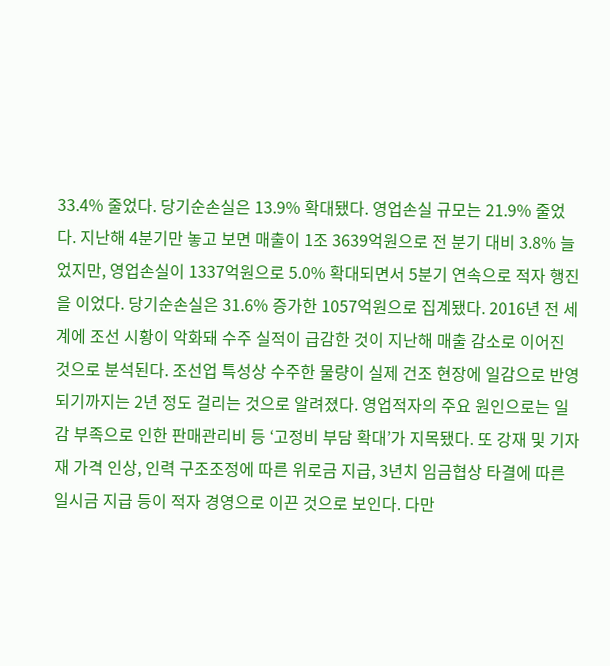33.4% 줄었다. 당기순손실은 13.9% 확대됐다. 영업손실 규모는 21.9% 줄었다. 지난해 4분기만 놓고 보면 매출이 1조 3639억원으로 전 분기 대비 3.8% 늘었지만, 영업손실이 1337억원으로 5.0% 확대되면서 5분기 연속으로 적자 행진을 이었다. 당기순손실은 31.6% 증가한 1057억원으로 집계됐다. 2016년 전 세계에 조선 시황이 악화돼 수주 실적이 급감한 것이 지난해 매출 감소로 이어진 것으로 분석된다. 조선업 특성상 수주한 물량이 실제 건조 현장에 일감으로 반영되기까지는 2년 정도 걸리는 것으로 알려졌다. 영업적자의 주요 원인으로는 일감 부족으로 인한 판매관리비 등 ‘고정비 부담 확대’가 지목됐다. 또 강재 및 기자재 가격 인상, 인력 구조조정에 따른 위로금 지급, 3년치 임금협상 타결에 따른 일시금 지급 등이 적자 경영으로 이끈 것으로 보인다. 다만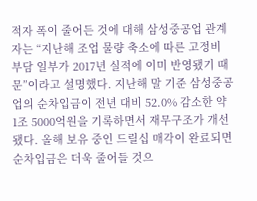적자 폭이 줄어든 것에 대해 삼성중공업 관계자는 “지난해 조업 물량 축소에 따른 고정비 부담 일부가 2017년 실적에 이미 반영됐기 때문”이라고 설명했다. 지난해 말 기준 삼성중공업의 순차입금이 전년 대비 52.0% 감소한 약 1조 5000억원을 기록하면서 재무구조가 개선됐다. 올해 보유 중인 드릴십 매각이 완료되면 순차입금은 더욱 줄어들 것으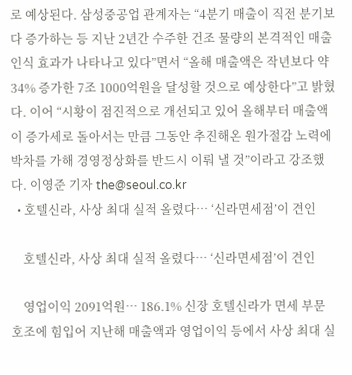로 예상된다. 삼성중공업 관계자는 “4분기 매출이 직전 분기보다 증가하는 등 지난 2년간 수주한 건조 물량의 본격적인 매출 인식 효과가 나타나고 있다”면서 “올해 매출액은 작년보다 약 34% 증가한 7조 1000억원을 달성할 것으로 예상한다”고 밝혔다. 이어 “시황이 점진적으로 개선되고 있어 올해부터 매출액이 증가세로 돌아서는 만큼 그동안 추진해온 원가절감 노력에 박차를 가해 경영정상화를 반드시 이뤄 낼 것”이라고 강조했다. 이영준 기자 the@seoul.co.kr
  • 호텔신라, 사상 최대 실적 올렸다… ‘신라면세점’이 견인

    호텔신라, 사상 최대 실적 올렸다… ‘신라면세점’이 견인

    영업이익 2091억원… 186.1% 신장 호텔신라가 면세 부문 호조에 힘입어 지난해 매출액과 영업이익 등에서 사상 최대 실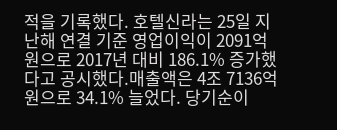적을 기록했다. 호텔신라는 25일 지난해 연결 기준 영업이익이 2091억원으로 2017년 대비 186.1% 증가했다고 공시했다.매출액은 4조 7136억원으로 34.1% 늘었다. 당기순이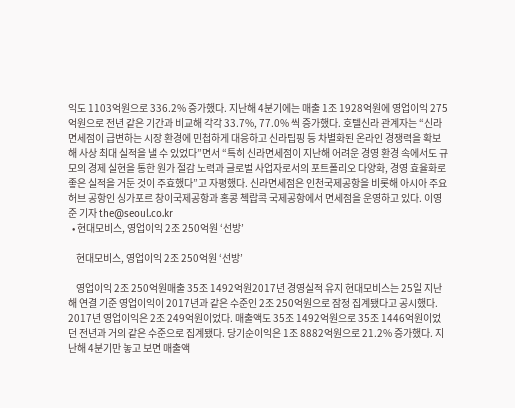익도 1103억원으로 336.2% 증가했다. 지난해 4분기에는 매출 1조 1928억원에 영업이익 275억원으로 전년 같은 기간과 비교해 각각 33.7%, 77.0% 씩 증가했다. 호텔신라 관계자는 “신라면세점이 급변하는 시장 환경에 민첩하게 대응하고 신라팁핑 등 차별화된 온라인 경쟁력을 확보해 사상 최대 실적을 낼 수 있었다”면서 “특히 신라면세점이 지난해 어려운 경영 환경 속에서도 규모의 경제 실현을 통한 원가 절감 노력과 글로벌 사업자로서의 포트폴리오 다양화, 경영 효율화로 좋은 실적을 거둔 것이 주효했다”고 자평했다. 신라면세점은 인천국제공항을 비롯해 아시아 주요 허브 공항인 싱가포르 창이국제공항과 홍콩 첵랍콕 국제공항에서 면세점을 운영하고 있다. 이영준 기자 the@seoul.co.kr
  • 현대모비스, 영업이익 2조 250억원 ‘선방’

    현대모비스, 영업이익 2조 250억원 ‘선방’

    영업이익 2조 250억원매출 35조 1492억원2017년 경영실적 유지 현대모비스는 25일 지난해 연결 기준 영업이익이 2017년과 같은 수준인 2조 250억원으로 잠정 집계됐다고 공시했다. 2017년 영업이익은 2조 249억원이었다. 매출액도 35조 1492억원으로 35조 1446억원이었던 전년과 거의 같은 수준으로 집계됐다. 당기순이익은 1조 8882억원으로 21.2% 증가했다. 지난해 4분기만 놓고 보면 매출액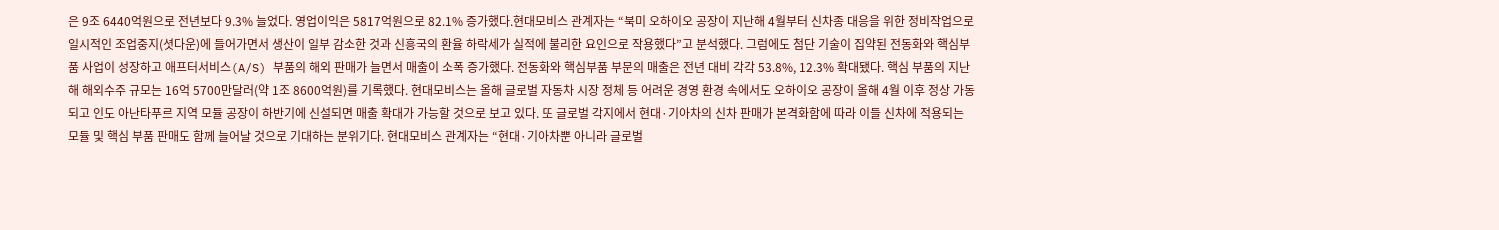은 9조 6440억원으로 전년보다 9.3% 늘었다. 영업이익은 5817억원으로 82.1% 증가했다.현대모비스 관계자는 “북미 오하이오 공장이 지난해 4월부터 신차종 대응을 위한 정비작업으로 일시적인 조업중지(셧다운)에 들어가면서 생산이 일부 감소한 것과 신흥국의 환율 하락세가 실적에 불리한 요인으로 작용했다”고 분석했다. 그럼에도 첨단 기술이 집약된 전동화와 핵심부품 사업이 성장하고 애프터서비스(A/S) 부품의 해외 판매가 늘면서 매출이 소폭 증가했다. 전동화와 핵심부품 부문의 매출은 전년 대비 각각 53.8%, 12.3% 확대됐다. 핵심 부품의 지난해 해외수주 규모는 16억 5700만달러(약 1조 8600억원)를 기록했다. 현대모비스는 올해 글로벌 자동차 시장 정체 등 어려운 경영 환경 속에서도 오하이오 공장이 올해 4월 이후 정상 가동되고 인도 아난타푸르 지역 모듈 공장이 하반기에 신설되면 매출 확대가 가능할 것으로 보고 있다. 또 글로벌 각지에서 현대·기아차의 신차 판매가 본격화함에 따라 이들 신차에 적용되는 모듈 및 핵심 부품 판매도 함께 늘어날 것으로 기대하는 분위기다. 현대모비스 관계자는 “현대·기아차뿐 아니라 글로벌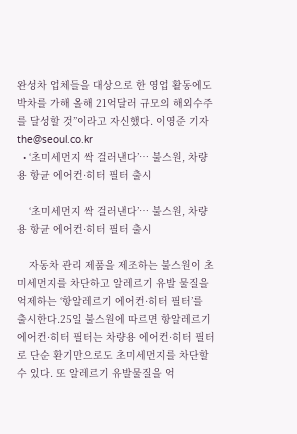완성차 업체들을 대상으로 한 영업 활동에도 박차를 가해 올해 21억달러 규모의 해외수주를 달성할 것”이라고 자신했다. 이영준 기자 the@seoul.co.kr
  • ‘초미세먼지 싹 걸러낸다’… 불스원, 차량용 항균 에어컨·히터 필터 출시

    ‘초미세먼지 싹 걸러낸다’… 불스원, 차량용 항균 에어컨·히터 필터 출시

    자동차 관리 제품을 제조하는 불스원이 초미세먼지를 차단하고 알레르기 유발 물질을 억제하는 ‘항알레르기 에어컨·히터 필터’를 출시한다.25일 불스원에 따르면 항알레르기 에어컨·히터 필터는 차량용 에어컨·히터 필터로 단순 환기만으로도 초미세먼지를 차단할 수 있다. 또 알레르기 유발물질을 억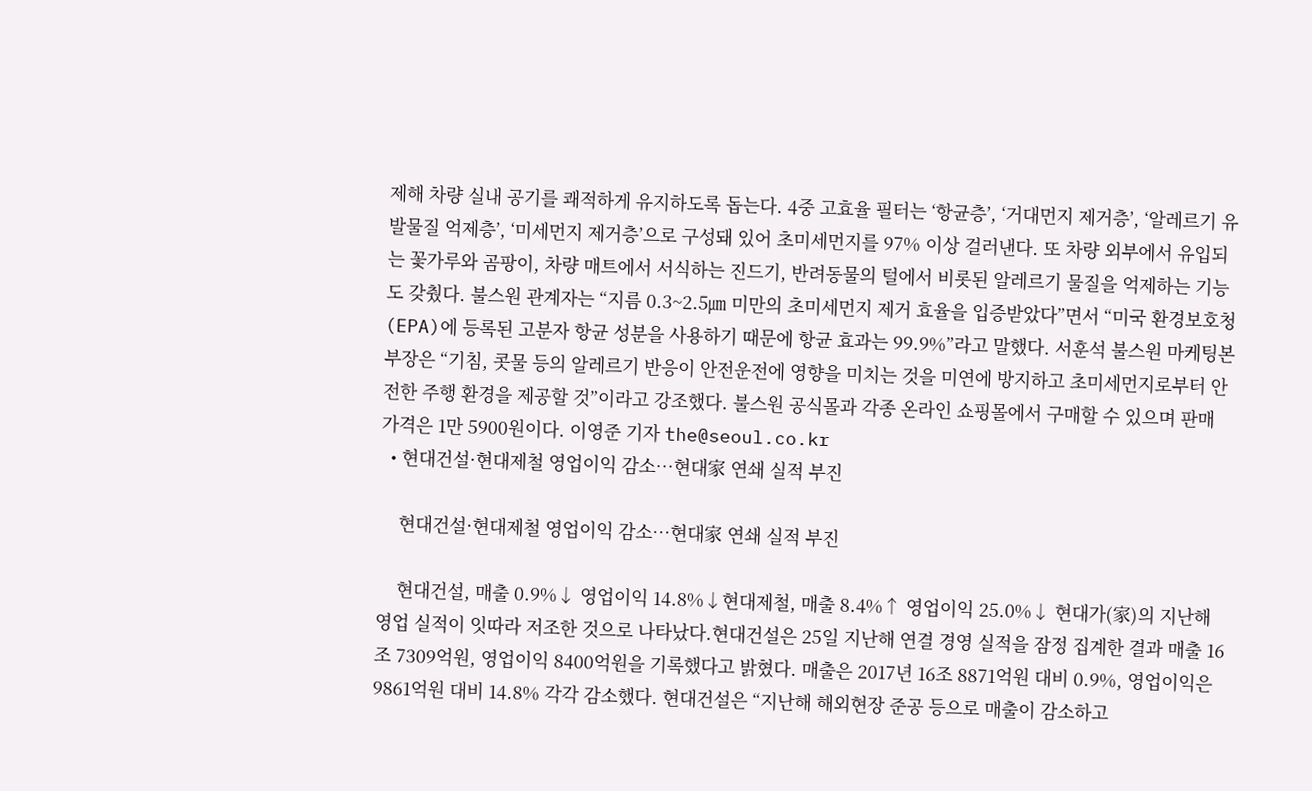제해 차량 실내 공기를 쾌적하게 유지하도록 돕는다. 4중 고효율 필터는 ‘항균층’, ‘거대먼지 제거층’, ‘알레르기 유발물질 억제층’, ‘미세먼지 제거층’으로 구성돼 있어 초미세먼지를 97% 이상 걸러낸다. 또 차량 외부에서 유입되는 꽃가루와 곰팡이, 차량 매트에서 서식하는 진드기, 반려동물의 털에서 비롯된 알레르기 물질을 억제하는 기능도 갖췄다. 불스원 관계자는 “지름 0.3~2.5㎛ 미만의 초미세먼지 제거 효율을 입증받았다”면서 “미국 환경보호청(EPA)에 등록된 고분자 항균 성분을 사용하기 때문에 항균 효과는 99.9%”라고 말했다. 서훈석 불스원 마케팅본부장은 “기침, 콧물 등의 알레르기 반응이 안전운전에 영향을 미치는 것을 미연에 방지하고 초미세먼지로부터 안전한 주행 환경을 제공할 것”이라고 강조했다. 불스원 공식몰과 각종 온라인 쇼핑몰에서 구매할 수 있으며 판매 가격은 1만 5900원이다. 이영준 기자 the@seoul.co.kr
  • 현대건설·현대제철 영업이익 감소…현대家 연쇄 실적 부진

    현대건설·현대제철 영업이익 감소…현대家 연쇄 실적 부진

    현대건설, 매출 0.9%↓ 영업이익 14.8%↓현대제철, 매출 8.4%↑ 영업이익 25.0%↓ 현대가(家)의 지난해 영업 실적이 잇따라 저조한 것으로 나타났다.현대건설은 25일 지난해 연결 경영 실적을 잠정 집계한 결과 매출 16조 7309억원, 영업이익 8400억원을 기록했다고 밝혔다. 매출은 2017년 16조 8871억원 대비 0.9%, 영업이익은 9861억원 대비 14.8% 각각 감소했다. 현대건설은 “지난해 해외현장 준공 등으로 매출이 감소하고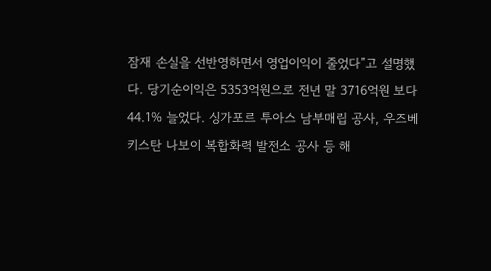잠재 손실을 선반영하면서 영업이익이 줄었다”고 설명했다. 당기순이익은 5353억원으로 전년 말 3716억원 보다 44.1% 늘었다. 싱가포르 투아스 남부매립 공사, 우즈베키스탄 나보이 복합화력 발전소 공사 등 해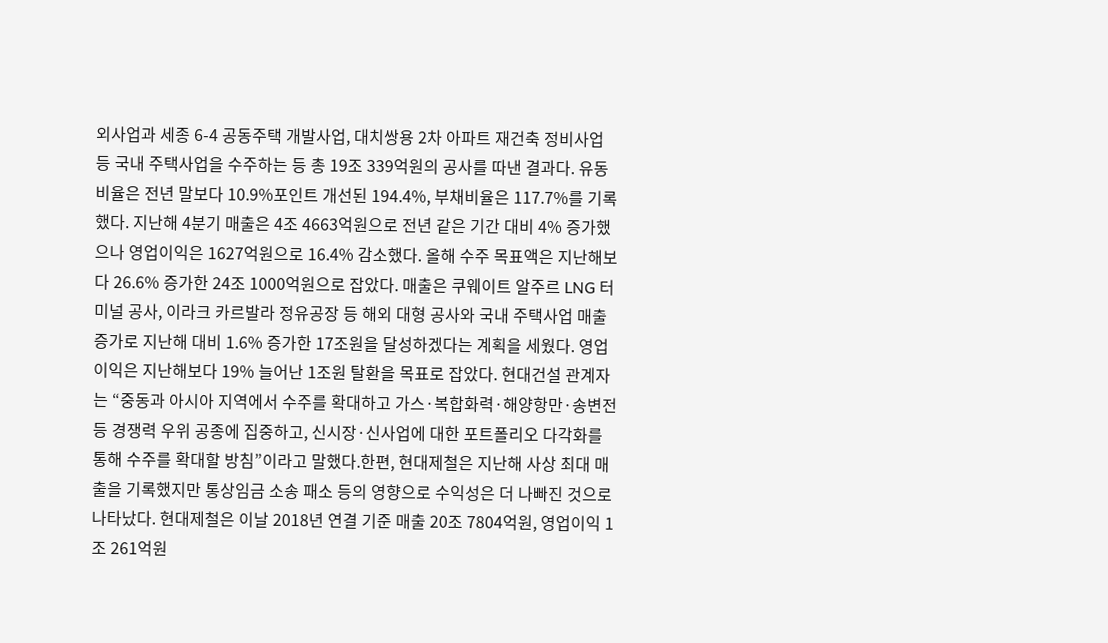외사업과 세종 6-4 공동주택 개발사업, 대치쌍용 2차 아파트 재건축 정비사업 등 국내 주택사업을 수주하는 등 총 19조 339억원의 공사를 따낸 결과다. 유동비율은 전년 말보다 10.9%포인트 개선된 194.4%, 부채비율은 117.7%를 기록했다. 지난해 4분기 매출은 4조 4663억원으로 전년 같은 기간 대비 4% 증가했으나 영업이익은 1627억원으로 16.4% 감소했다. 올해 수주 목표액은 지난해보다 26.6% 증가한 24조 1000억원으로 잡았다. 매출은 쿠웨이트 알주르 LNG 터미널 공사, 이라크 카르발라 정유공장 등 해외 대형 공사와 국내 주택사업 매출 증가로 지난해 대비 1.6% 증가한 17조원을 달성하겠다는 계획을 세웠다. 영업이익은 지난해보다 19% 늘어난 1조원 탈환을 목표로 잡았다. 현대건설 관계자는 “중동과 아시아 지역에서 수주를 확대하고 가스·복합화력·해양항만·송변전 등 경쟁력 우위 공종에 집중하고, 신시장·신사업에 대한 포트폴리오 다각화를 통해 수주를 확대할 방침”이라고 말했다.한편, 현대제철은 지난해 사상 최대 매출을 기록했지만 통상임금 소송 패소 등의 영향으로 수익성은 더 나빠진 것으로 나타났다. 현대제철은 이날 2018년 연결 기준 매출 20조 7804억원, 영업이익 1조 261억원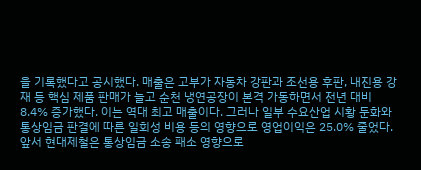을 기록했다고 공시했다. 매출은 고부가 자동차 강판과 조선용 후판, 내진용 강재 등 핵심 제품 판매가 늘고 순천 냉연공장이 본격 가동하면서 전년 대비 8.4% 증가했다. 이는 역대 최고 매출이다. 그러나 일부 수요산업 시황 둔화와 통상임금 판결에 따른 일회성 비용 등의 영향으로 영업이익은 25.0% 줄었다. 앞서 현대제철은 통상임금 소송 패소 영향으로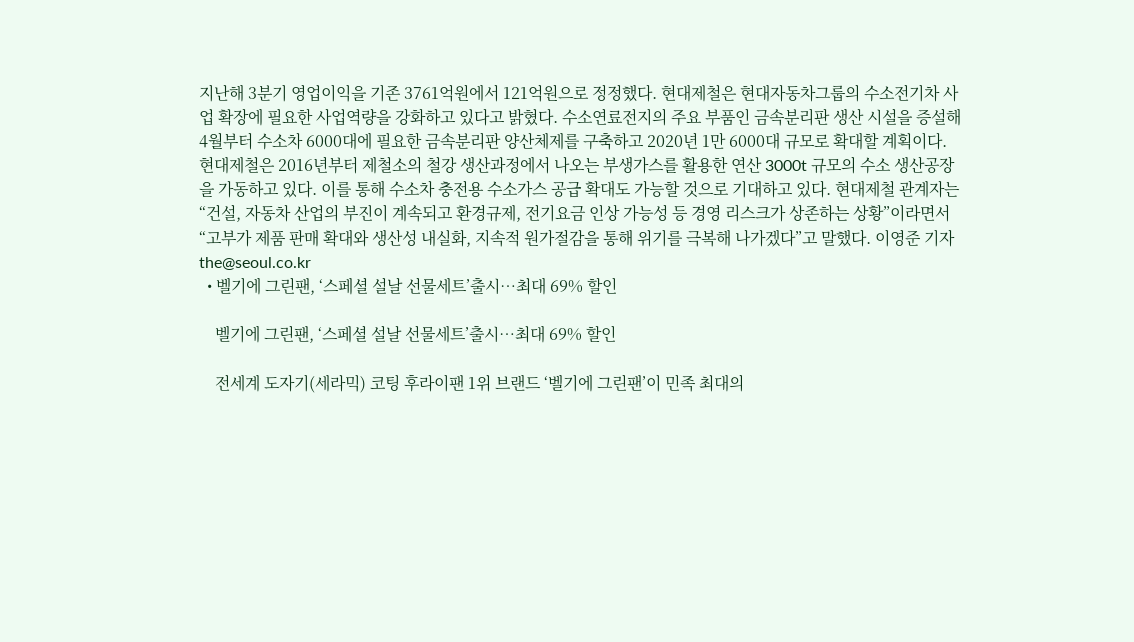지난해 3분기 영업이익을 기존 3761억원에서 121억원으로 정정했다. 현대제철은 현대자동차그룹의 수소전기차 사업 확장에 필요한 사업역량을 강화하고 있다고 밝혔다. 수소연료전지의 주요 부품인 금속분리판 생산 시설을 증설해 4월부터 수소차 6000대에 필요한 금속분리판 양산체제를 구축하고 2020년 1만 6000대 규모로 확대할 계획이다. 현대제철은 2016년부터 제철소의 철강 생산과정에서 나오는 부생가스를 활용한 연산 3000t 규모의 수소 생산공장을 가동하고 있다. 이를 통해 수소차 충전용 수소가스 공급 확대도 가능할 것으로 기대하고 있다. 현대제철 관계자는 “건설, 자동차 산업의 부진이 계속되고 환경규제, 전기요금 인상 가능성 등 경영 리스크가 상존하는 상황”이라면서 “고부가 제품 판매 확대와 생산성 내실화, 지속적 원가절감을 통해 위기를 극복해 나가겠다”고 말했다. 이영준 기자 the@seoul.co.kr
  • 벨기에 그린팬, ‘스페셜 설날 선물세트’출시…최대 69% 할인

    벨기에 그린팬, ‘스페셜 설날 선물세트’출시…최대 69% 할인

    전세계 도자기(세라믹) 코팅 후라이팬 1위 브랜드 ‘벨기에 그린팬’이 민족 최대의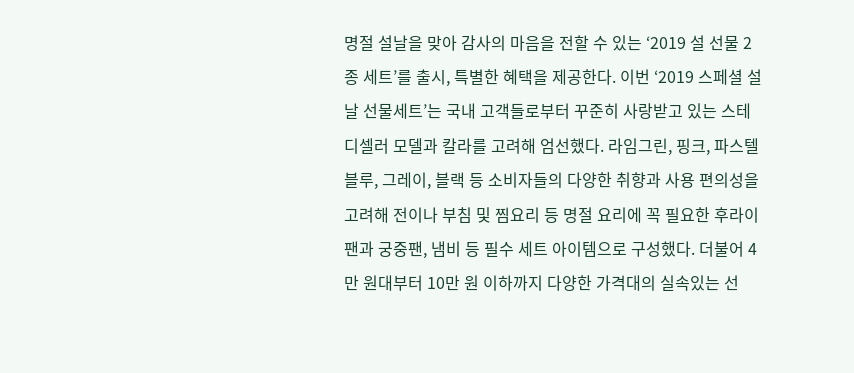명절 설날을 맞아 감사의 마음을 전할 수 있는 ‘2019 설 선물 2종 세트’를 출시, 특별한 혜택을 제공한다. 이번 ‘2019 스페셜 설날 선물세트’는 국내 고객들로부터 꾸준히 사랑받고 있는 스테디셀러 모델과 칼라를 고려해 엄선했다. 라임그린, 핑크, 파스텔블루, 그레이, 블랙 등 소비자들의 다양한 취향과 사용 편의성을 고려해 전이나 부침 및 찜요리 등 명절 요리에 꼭 필요한 후라이팬과 궁중팬, 냄비 등 필수 세트 아이템으로 구성했다. 더불어 4만 원대부터 10만 원 이하까지 다양한 가격대의 실속있는 선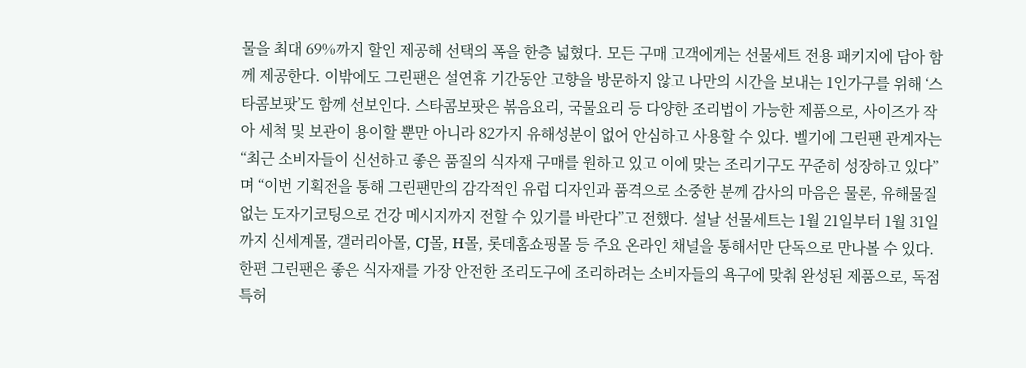물을 최대 69%까지 할인 제공해 선택의 폭을 한층 넓혔다. 모든 구매 고객에게는 선물세트 전용 패키지에 담아 함께 제공한다. 이밖에도 그린팬은 설연휴 기간동안 고향을 방문하지 않고 나만의 시간을 보내는 1인가구를 위해 ‘스타콤보팟’도 함께 선보인다. 스타콤보팟은 볶음요리, 국물요리 등 다양한 조리법이 가능한 제품으로, 사이즈가 작아 세척 및 보관이 용이할 뿐만 아니라 82가지 유해성분이 없어 안심하고 사용할 수 있다. 벨기에 그린팬 관계자는 “최근 소비자들이 신선하고 좋은 품질의 식자재 구매를 원하고 있고 이에 맞는 조리기구도 꾸준히 성장하고 있다”며 “이번 기획전을 통해 그린팬만의 감각적인 유럽 디자인과 품격으로 소중한 분께 감사의 마음은 물론, 유해물질 없는 도자기코팅으로 건강 메시지까지 전할 수 있기를 바란다”고 전했다. 설날 선물세트는 1월 21일부터 1월 31일까지 신세계몰, 갤러리아몰, CJ몰, H몰, 롯데홈쇼핑몰 등 주요 온라인 채널을 통해서만 단독으로 만나볼 수 있다. 한편 그린팬은 좋은 식자재를 가장 안전한 조리도구에 조리하려는 소비자들의 욕구에 맞춰 완성된 제품으로, 독점 특허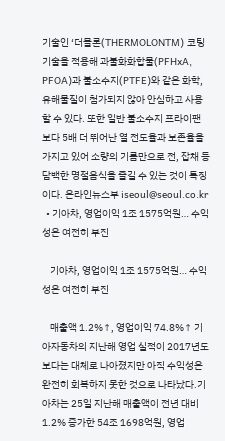기술인 ‘더몰론(THERMOLONTM) 코팅기술을 적용해 과불화화합물(PFHxA, PFOA)과 불소수지(PTFE)와 같은 화학, 유해물질이 첨가되지 않아 안심하고 사용할 수 있다. 또한 일반 불소수지 프라이팬 보다 5배 더 뛰어난 열 전도율과 보존율을 가지고 있어 소량의 기름만으로 전, 잡채 등 담백한 명절음식을 즐길 수 있는 것이 특징이다. 온라인뉴스부 iseoul@seoul.co.kr
  • 기아차, 영업이익 1조 1575억원… 수익성은 여전히 부진

    기아차, 영업이익 1조 1575억원… 수익성은 여전히 부진

    매출액 1.2%↑, 영업이익 74.8%↑ 기아자동차의 지난해 영업 실적이 2017년도보다는 대체로 나아졌지만 아직 수익성은 완전히 회복하지 못한 것으로 나타났다.기아차는 25일 지난해 매출액이 전년 대비 1.2% 증가한 54조 1698억원, 영업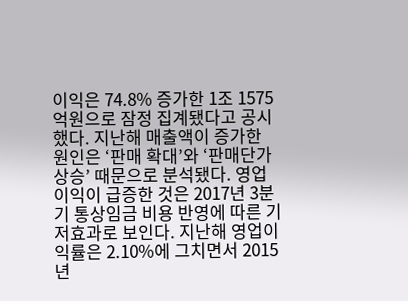이익은 74.8% 증가한 1조 1575억원으로 잠정 집계됐다고 공시했다. 지난해 매출액이 증가한 원인은 ‘판매 확대’와 ‘판매단가 상승’ 때문으로 분석됐다. 영업이익이 급증한 것은 2017년 3분기 통상임금 비용 반영에 따른 기저효과로 보인다. 지난해 영업이익률은 2.10%에 그치면서 2015년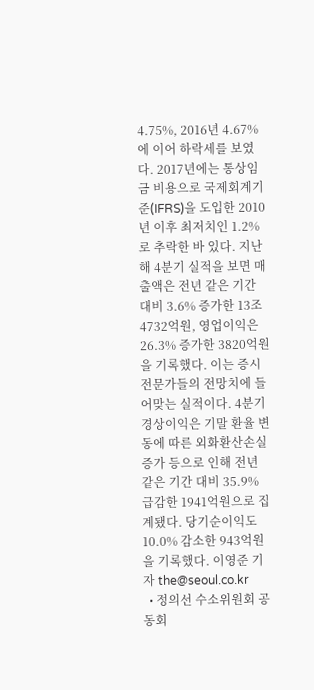4.75%, 2016년 4.67%에 이어 하락세를 보였다. 2017년에는 통상임금 비용으로 국제회계기준(IFRS)을 도입한 2010년 이후 최저치인 1.2%로 추락한 바 있다. 지난해 4분기 실적을 보면 매출액은 전년 같은 기간 대비 3.6% 증가한 13조 4732억원, 영업이익은 26.3% 증가한 3820억원을 기록했다. 이는 증시 전문가들의 전망치에 들어맞는 실적이다. 4분기 경상이익은 기말 환율 변동에 따른 외화환산손실 증가 등으로 인해 전년 같은 기간 대비 35.9% 급감한 1941억원으로 집계됐다. 당기순이익도 10.0% 감소한 943억원을 기록했다. 이영준 기자 the@seoul.co.kr
  • 정의선 수소위원회 공동회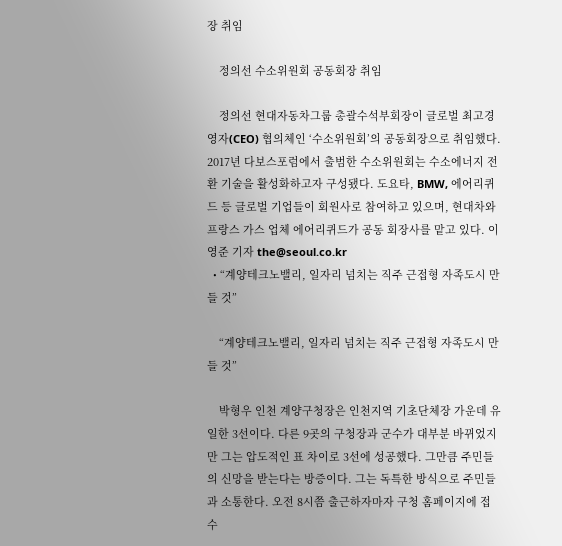장 취임

    정의선 수소위원회 공동회장 취임

    정의선 현대자동차그룹 총괄수석부회장이 글로벌 최고경영자(CEO) 협의체인 ‘수소위원회’의 공동회장으로 취임했다. 2017년 다보스포럼에서 출범한 수소위원회는 수소에너지 전환 기술을 활성화하고자 구성됐다. 도요타, BMW, 에어리퀴드 등 글로벌 기업들이 회원사로 참여하고 있으며, 현대차와 프랑스 가스 업체 에어리퀴드가 공동 회장사를 맡고 있다. 이영준 기자 the@seoul.co.kr
  • “계양테크노밸리, 일자리 넘치는 직주 근접형 자족도시 만들 것”

    “계양테크노밸리, 일자리 넘치는 직주 근접형 자족도시 만들 것”

    박형우 인천 계양구청장은 인천지역 기초단체장 가운데 유일한 3선이다. 다른 9곳의 구청장과 군수가 대부분 바뀌었지만 그는 압도적인 표 차이로 3선에 성공했다. 그만큼 주민들의 신망을 받는다는 방증이다. 그는 독특한 방식으로 주민들과 소통한다. 오전 8시쯤 출근하자마자 구청 홈페이지에 접수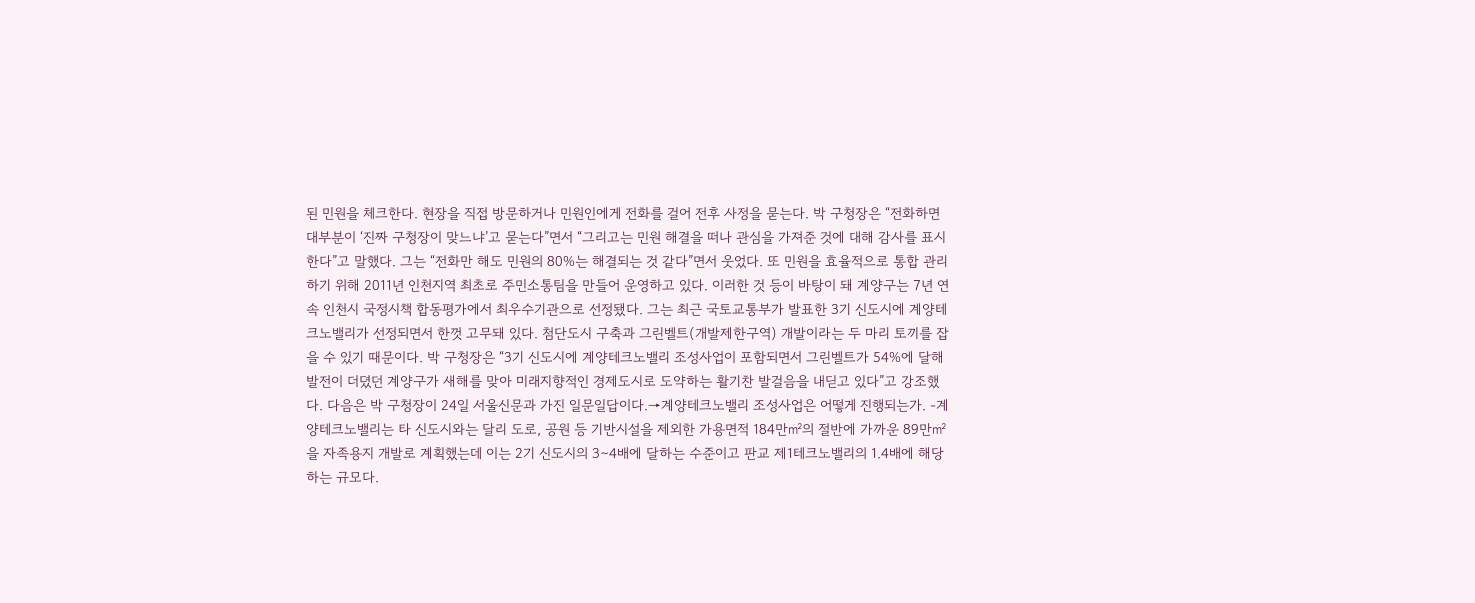된 민원을 체크한다. 현장을 직접 방문하거나 민원인에게 전화를 걸어 전후 사정을 묻는다. 박 구청장은 “전화하면 대부분이 ‘진짜 구청장이 맞느냐’고 묻는다”면서 “그리고는 민원 해결을 떠나 관심을 가져준 것에 대해 감사를 표시한다”고 말했다. 그는 “전화만 해도 민원의 80%는 해결되는 것 같다”면서 웃었다. 또 민원을 효율적으로 통합 관리하기 위해 2011년 인천지역 최초로 주민소통팀을 만들어 운영하고 있다. 이러한 것 등이 바탕이 돼 계양구는 7년 연속 인천시 국정시책 합동평가에서 최우수기관으로 선정됐다. 그는 최근 국토교통부가 발표한 3기 신도시에 계양테크노밸리가 선정되면서 한껏 고무돼 있다. 첨단도시 구축과 그린벨트(개발제한구역) 개발이라는 두 마리 토끼를 잡을 수 있기 때문이다. 박 구청장은 “3기 신도시에 계양테크노밸리 조성사업이 포함되면서 그린벨트가 54%에 달해 발전이 더뎠던 계양구가 새해를 맞아 미래지향적인 경제도시로 도약하는 활기찬 발걸음을 내딛고 있다”고 강조했다. 다음은 박 구청장이 24일 서울신문과 가진 일문일답이다.→계양테크노밸리 조성사업은 어떻게 진행되는가. -계양테크노밸리는 타 신도시와는 달리 도로, 공원 등 기반시설을 제외한 가용면적 184만㎡의 절반에 가까운 89만㎡을 자족용지 개발로 계획했는데 이는 2기 신도시의 3∼4배에 달하는 수준이고 판교 제1테크노밸리의 1.4배에 해당하는 규모다.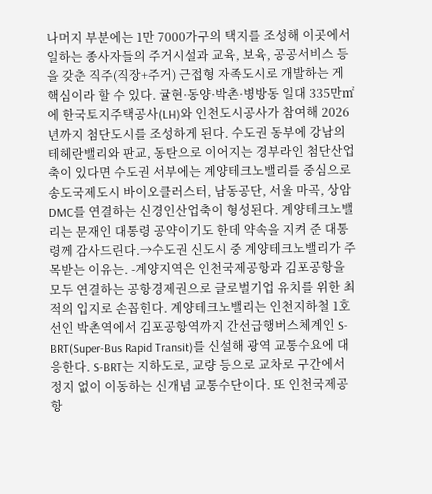나머지 부분에는 1만 7000가구의 택지를 조성해 이곳에서 일하는 종사자들의 주거시설과 교육, 보육, 공공서비스 등을 갖춘 직주(직장+주거) 근접형 자족도시로 개발하는 게 핵심이라 할 수 있다. 귤현·동양·박촌·병방동 일대 335만㎡에 한국토지주택공사(LH)와 인천도시공사가 참여해 2026년까지 첨단도시를 조성하게 된다. 수도권 동부에 강남의 테헤란밸리와 판교, 동탄으로 이어지는 경부라인 첨단산업축이 있다면 수도권 서부에는 계양테크노밸리를 중심으로 송도국제도시 바이오클러스터, 남동공단, 서울 마곡, 상암DMC를 연결하는 신경인산업축이 형성된다. 계양테크노밸리는 문재인 대통령 공약이기도 한데 약속을 지켜 준 대통령께 감사드린다.→수도권 신도시 중 계양테크노밸리가 주목받는 이유는. -계양지역은 인천국제공항과 김포공항을 모두 연결하는 공항경제권으로 글로벌기업 유치를 위한 최적의 입지로 손꼽힌다. 계양테크노밸리는 인천지하철 1호선인 박촌역에서 김포공항역까지 간선급행버스체계인 S-BRT(Super-Bus Rapid Transit)를 신설해 광역 교통수요에 대응한다. S-BRT는 지하도로, 교량 등으로 교차로 구간에서 정지 없이 이동하는 신개념 교통수단이다. 또 인천국제공항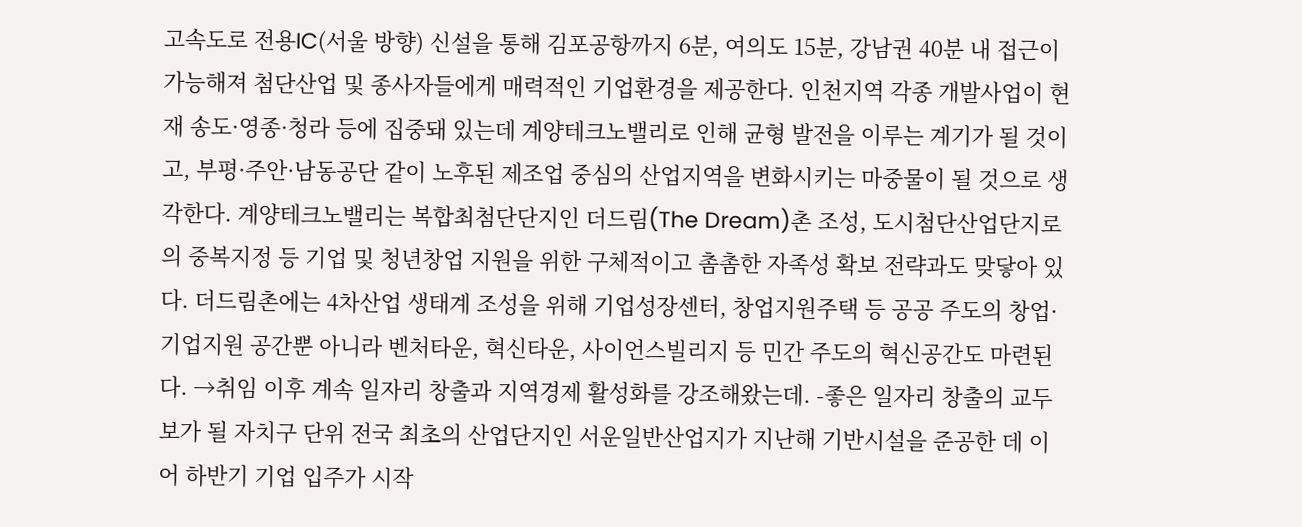고속도로 전용IC(서울 방향) 신설을 통해 김포공항까지 6분, 여의도 15분, 강남권 40분 내 접근이 가능해져 첨단산업 및 종사자들에게 매력적인 기업환경을 제공한다. 인천지역 각종 개발사업이 현재 송도·영종·청라 등에 집중돼 있는데 계양테크노밸리로 인해 균형 발전을 이루는 계기가 될 것이고, 부평·주안·남동공단 같이 노후된 제조업 중심의 산업지역을 변화시키는 마중물이 될 것으로 생각한다. 계양테크노밸리는 복합최첨단단지인 더드림(The Dream)촌 조성, 도시첨단산업단지로의 중복지정 등 기업 및 청년창업 지원을 위한 구체적이고 촘촘한 자족성 확보 전략과도 맞닿아 있다. 더드림촌에는 4차산업 생태계 조성을 위해 기업성장센터, 창업지원주택 등 공공 주도의 창업·기업지원 공간뿐 아니라 벤처타운, 혁신타운, 사이언스빌리지 등 민간 주도의 혁신공간도 마련된다. →취임 이후 계속 일자리 창출과 지역경제 활성화를 강조해왔는데. -좋은 일자리 창출의 교두보가 될 자치구 단위 전국 최초의 산업단지인 서운일반산업지가 지난해 기반시설을 준공한 데 이어 하반기 기업 입주가 시작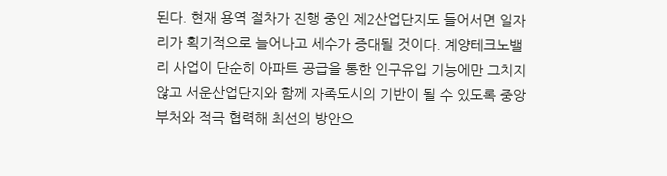된다. 현재 용역 절차가 진행 중인 제2산업단지도 들어서면 일자리가 획기적으로 늘어나고 세수가 증대될 것이다. 계양테크노밸리 사업이 단순히 아파트 공급을 통한 인구유입 기능에만 그치지 않고 서운산업단지와 함께 자족도시의 기반이 될 수 있도록 중앙부처와 적극 협력해 최선의 방안으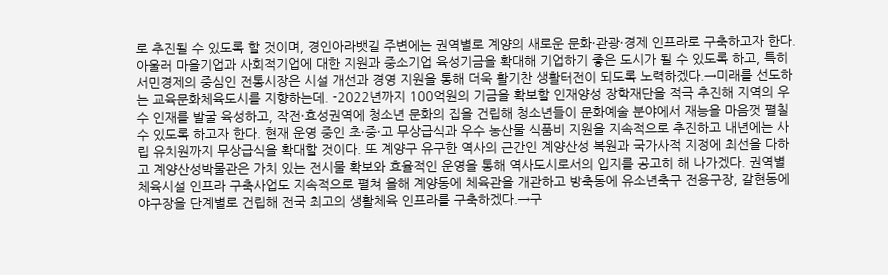로 추진될 수 있도록 할 것이며, 경인아라뱃길 주변에는 권역별로 계양의 새로운 문화·관광·경제 인프라로 구축하고자 한다. 아울러 마을기업과 사회적기업에 대한 지원과 중소기업 육성기금을 확대해 기업하기 좋은 도시가 될 수 있도록 하고, 특히 서민경제의 중심인 전통시장은 시설 개선과 경영 지원을 통해 더욱 활기찬 생활터전이 되도록 노력하겠다.→미래를 선도하는 교육문화체육도시를 지향하는데. -2022년까지 100억원의 기금을 확보할 인재양성 장학재단을 적극 추진해 지역의 우수 인재를 발굴 육성하고, 작전·효성권역에 청소년 문화의 집을 건립해 청소년들이 문화예술 분야에서 재능을 마음껏 펼칠 수 있도록 하고자 한다. 현재 운영 중인 초·중·고 무상급식과 우수 농산물 식품비 지원을 지속적으로 추진하고 내년에는 사립 유치원까지 무상급식을 확대할 것이다. 또 계양구 유구한 역사의 근간인 계양산성 복원과 국가사적 지정에 최선을 다하고 계양산성박물관은 가치 있는 전시물 확보와 효율적인 운영을 통해 역사도시로서의 입지를 공고히 해 나가겠다. 권역별 체육시설 인프라 구축사업도 지속적으로 펼쳐 올해 계양동에 체육관을 개관하고 방축동에 유소년축구 전용구장, 갈현동에 야구장을 단계별로 건립해 전국 최고의 생활체육 인프라를 구축하겠다.→구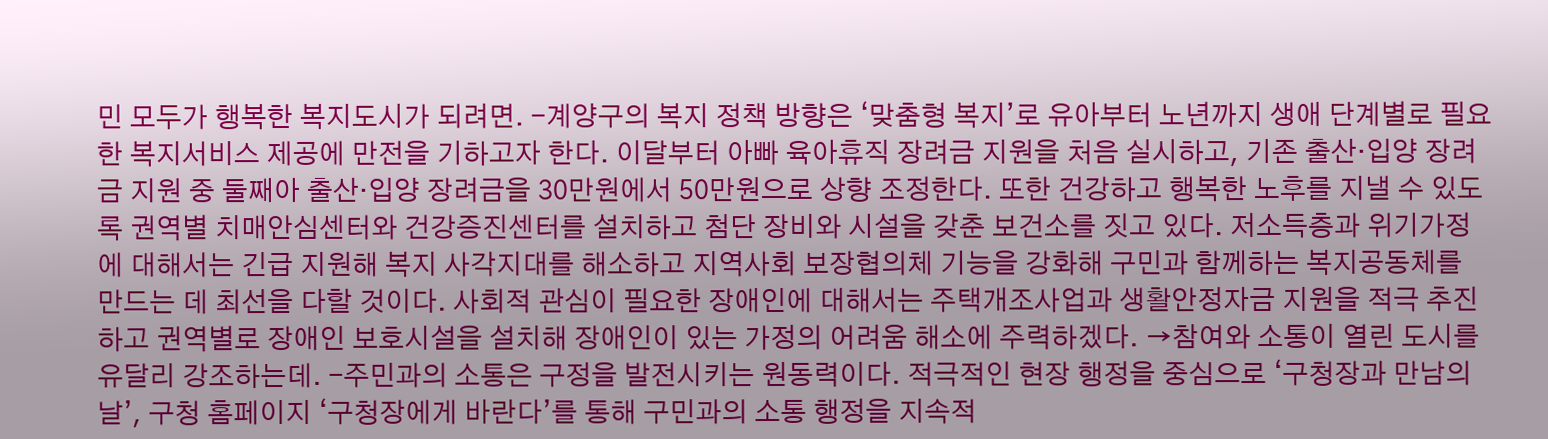민 모두가 행복한 복지도시가 되려면. -계양구의 복지 정책 방향은 ‘맞춤형 복지’로 유아부터 노년까지 생애 단계별로 필요한 복지서비스 제공에 만전을 기하고자 한다. 이달부터 아빠 육아휴직 장려금 지원을 처음 실시하고, 기존 출산·입양 장려금 지원 중 둘째아 출산·입양 장려금을 30만원에서 50만원으로 상향 조정한다. 또한 건강하고 행복한 노후를 지낼 수 있도록 권역별 치매안심센터와 건강증진센터를 설치하고 첨단 장비와 시설을 갖춘 보건소를 짓고 있다. 저소득층과 위기가정에 대해서는 긴급 지원해 복지 사각지대를 해소하고 지역사회 보장협의체 기능을 강화해 구민과 함께하는 복지공동체를 만드는 데 최선을 다할 것이다. 사회적 관심이 필요한 장애인에 대해서는 주택개조사업과 생활안정자금 지원을 적극 추진하고 권역별로 장애인 보호시설을 설치해 장애인이 있는 가정의 어려움 해소에 주력하겠다. →참여와 소통이 열린 도시를 유달리 강조하는데. -주민과의 소통은 구정을 발전시키는 원동력이다. 적극적인 현장 행정을 중심으로 ‘구청장과 만남의 날’, 구청 홈페이지 ‘구청장에게 바란다’를 통해 구민과의 소통 행정을 지속적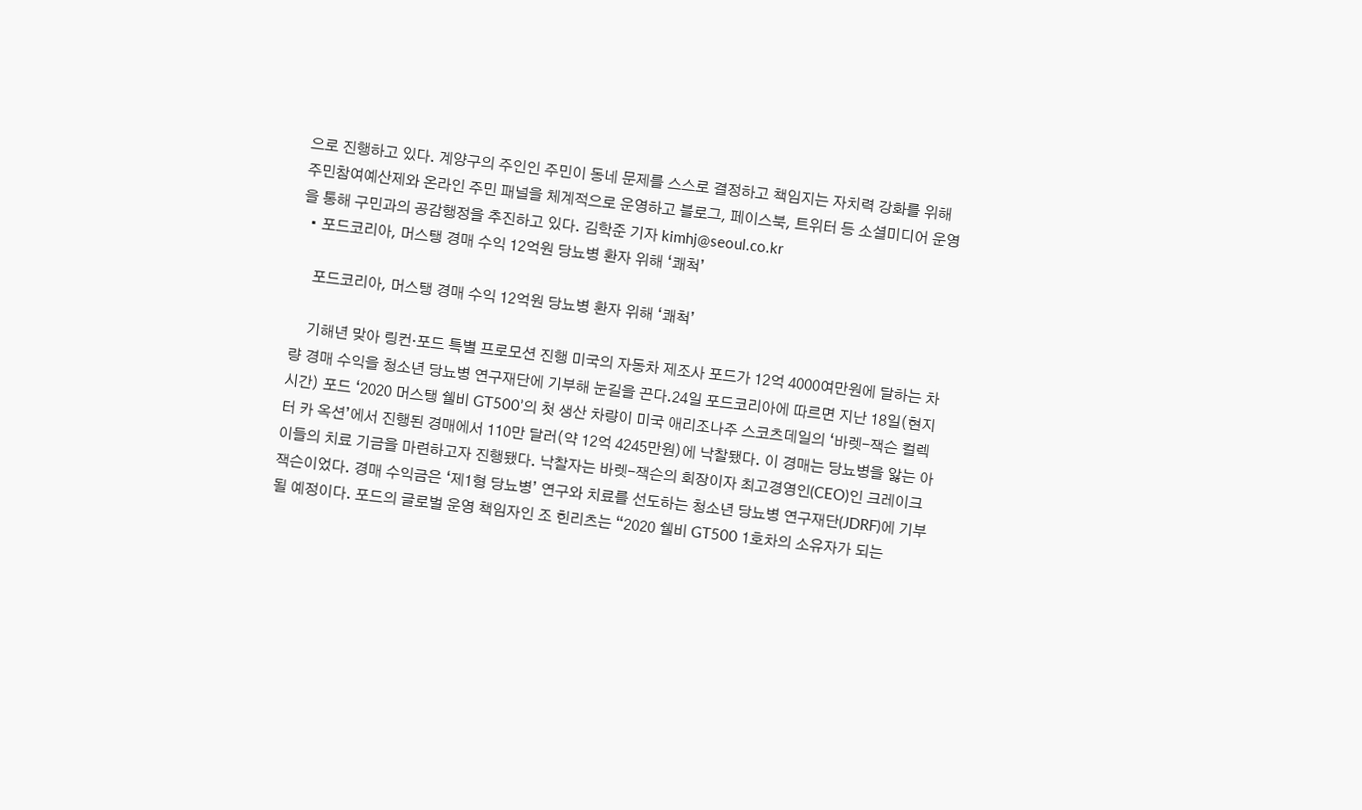으로 진행하고 있다. 계양구의 주인인 주민이 동네 문제를 스스로 결정하고 책임지는 자치력 강화를 위해 주민참여예산제와 온라인 주민 패널을 체계적으로 운영하고 블로그, 페이스북, 트위터 등 소셜미디어 운영을 통해 구민과의 공감행정을 추진하고 있다. 김학준 기자 kimhj@seoul.co.kr
  • 포드코리아, 머스탱 경매 수익 12억원 당뇨병 환자 위해 ‘쾌척’

    포드코리아, 머스탱 경매 수익 12억원 당뇨병 환자 위해 ‘쾌척’

    기해년 맞아 링컨·포드 특별 프로모션 진행 미국의 자동차 제조사 포드가 12억 4000여만원에 달하는 차량 경매 수익을 청소년 당뇨병 연구재단에 기부해 눈길을 끈다.24일 포드코리아에 따르면 지난 18일(현지시간) 포드 ‘2020 머스탱 쉘비 GT500’의 첫 생산 차량이 미국 애리조나주 스코츠데일의 ‘바렛-잭슨 컬렉터 카 옥션’에서 진행된 경매에서 110만 달러(약 12억 4245만원)에 낙찰됐다. 이 경매는 당뇨병을 앓는 아이들의 치료 기금을 마련하고자 진행됐다. 낙찰자는 바렛-잭슨의 회장이자 최고경영인(CEO)인 크레이크 잭슨이었다. 경매 수익금은 ‘제1형 당뇨병’ 연구와 치료를 선도하는 청소년 당뇨병 연구재단(JDRF)에 기부될 예정이다. 포드의 글로벌 운영 책임자인 조 힌리츠는 “2020 쉘비 GT500 1호차의 소유자가 되는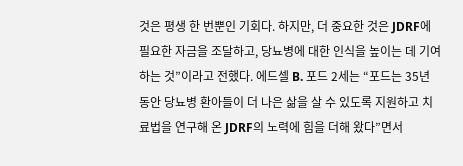것은 평생 한 번뿐인 기회다. 하지만, 더 중요한 것은 JDRF에 필요한 자금을 조달하고, 당뇨병에 대한 인식을 높이는 데 기여하는 것”이라고 전했다. 에드셀 B. 포드 2세는 “포드는 35년 동안 당뇨병 환아들이 더 나은 삶을 살 수 있도록 지원하고 치료법을 연구해 온 JDRF의 노력에 힘을 더해 왔다”면서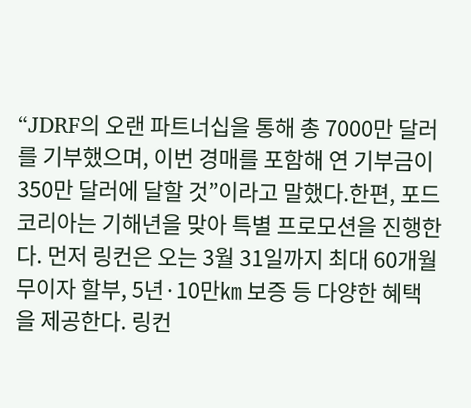“JDRF의 오랜 파트너십을 통해 총 7000만 달러를 기부했으며, 이번 경매를 포함해 연 기부금이 350만 달러에 달할 것”이라고 말했다.한편, 포드코리아는 기해년을 맞아 특별 프로모션을 진행한다. 먼저 링컨은 오는 3월 31일까지 최대 60개월 무이자 할부, 5년·10만㎞ 보증 등 다양한 혜택을 제공한다. 링컨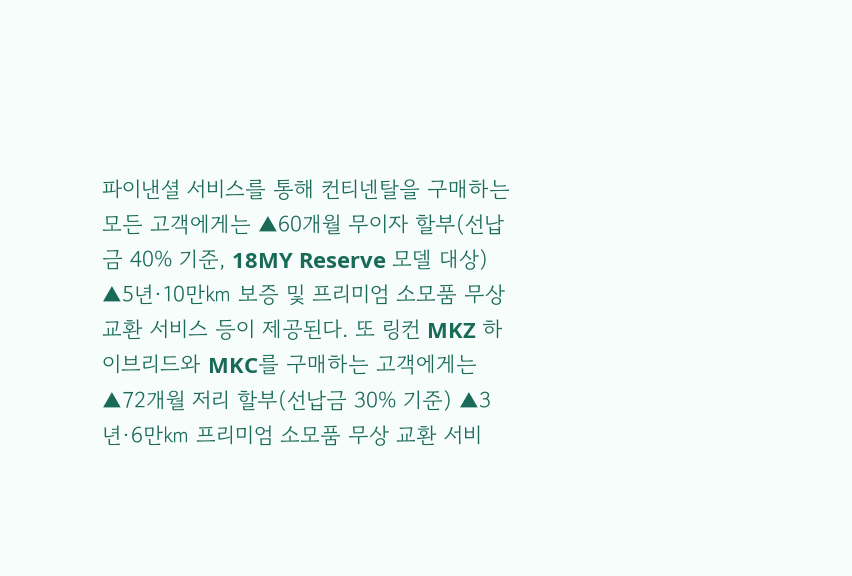파이낸셜 서비스를 통해 컨티넨탈을 구매하는 모든 고객에게는 ▲60개월 무이자 할부(선납금 40% 기준, 18MY Reserve 모델 대상) ▲5년·10만㎞ 보증 및 프리미엄 소모품 무상 교환 서비스 등이 제공된다. 또 링컨 MKZ 하이브리드와 MKC를 구매하는 고객에게는 ▲72개월 저리 할부(선납금 30% 기준) ▲3년·6만㎞ 프리미엄 소모품 무상 교환 서비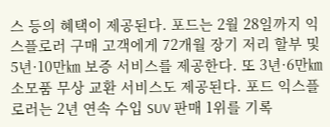스 등의 혜택이 제공된다. 포드는 2월 28일까지 익스플로러 구매 고객에게 72개월 장기 저리 할부 및 5년·10만㎞ 보증 서비스를 제공한다. 또 3년·6만㎞ 소모품 무상 교환 서비스도 제공된다. 포드 익스플로러는 2년 연속 수입 SUV 판매 1위를 기록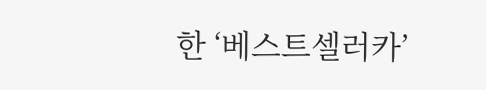한 ‘베스트셀러카’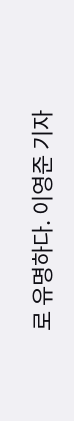로 유명하다. 이영준 기자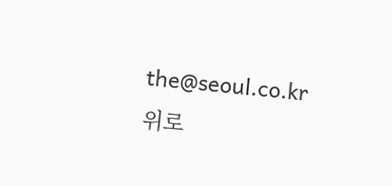the@seoul.co.kr
위로